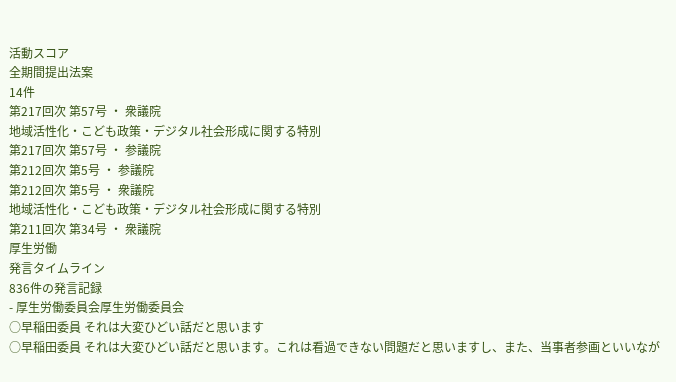活動スコア
全期間提出法案
14件
第217回次 第57号 ・ 衆議院
地域活性化・こども政策・デジタル社会形成に関する特別
第217回次 第57号 ・ 参議院
第212回次 第5号 ・ 参議院
第212回次 第5号 ・ 衆議院
地域活性化・こども政策・デジタル社会形成に関する特別
第211回次 第34号 ・ 衆議院
厚生労働
発言タイムライン
836件の発言記録
- 厚生労働委員会厚生労働委員会
○早稲田委員 それは大変ひどい話だと思います
○早稲田委員 それは大変ひどい話だと思います。これは看過できない問題だと思いますし、また、当事者参画といいなが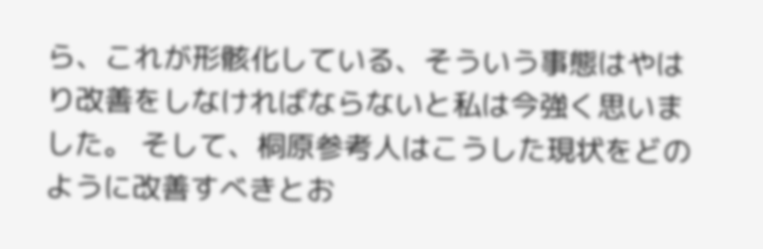ら、これが形骸化している、そういう事態はやはり改善をしなければならないと私は今強く思いました。 そして、桐原参考人はこうした現状をどのように改善すべきとお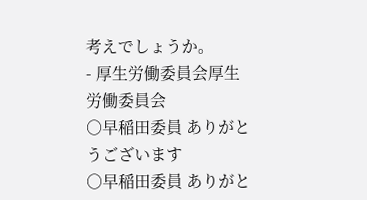考えでしょうか。
- 厚生労働委員会厚生労働委員会
○早稲田委員 ありがとうございます
○早稲田委員 ありがと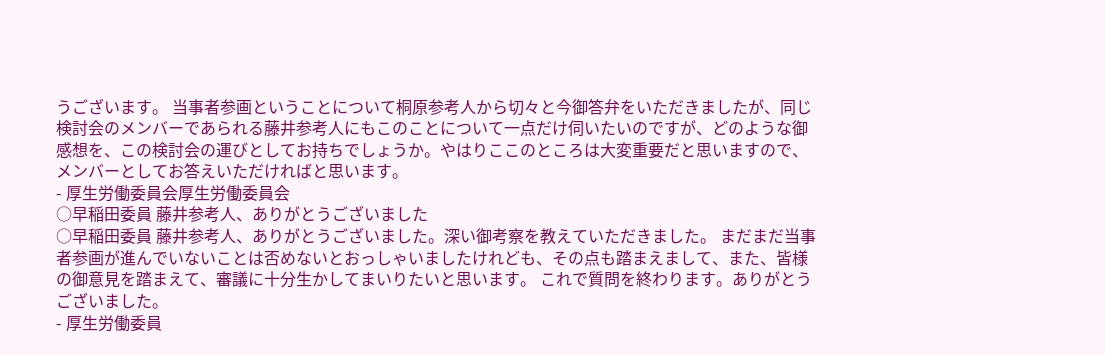うございます。 当事者参画ということについて桐原参考人から切々と今御答弁をいただきましたが、同じ検討会のメンバーであられる藤井参考人にもこのことについて一点だけ伺いたいのですが、どのような御感想を、この検討会の運びとしてお持ちでしょうか。やはりここのところは大変重要だと思いますので、メンバーとしてお答えいただければと思います。
- 厚生労働委員会厚生労働委員会
○早稲田委員 藤井参考人、ありがとうございました
○早稲田委員 藤井参考人、ありがとうございました。深い御考察を教えていただきました。 まだまだ当事者参画が進んでいないことは否めないとおっしゃいましたけれども、その点も踏まえまして、また、皆様の御意見を踏まえて、審議に十分生かしてまいりたいと思います。 これで質問を終わります。ありがとうございました。
- 厚生労働委員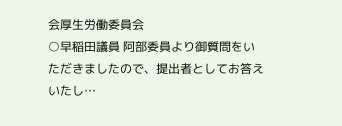会厚生労働委員会
○早稲田議員 阿部委員より御質問をいただきましたので、提出者としてお答えいたし…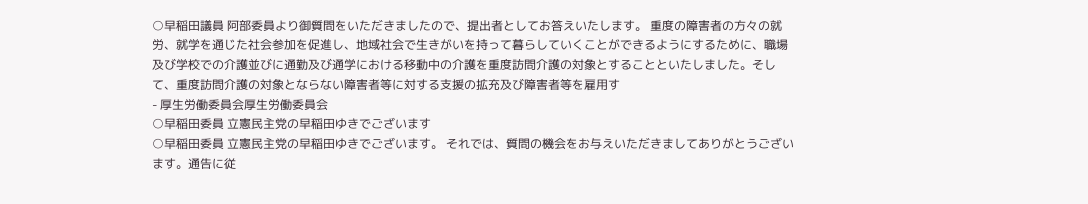○早稲田議員 阿部委員より御質問をいただきましたので、提出者としてお答えいたします。 重度の障害者の方々の就労、就学を通じた社会参加を促進し、地域社会で生きがいを持って暮らしていくことができるようにするために、職場及び学校での介護並びに通勤及び通学における移動中の介護を重度訪問介護の対象とすることといたしました。そして、重度訪問介護の対象とならない障害者等に対する支援の拡充及び障害者等を雇用す
- 厚生労働委員会厚生労働委員会
○早稲田委員 立憲民主党の早稲田ゆきでございます
○早稲田委員 立憲民主党の早稲田ゆきでございます。 それでは、質問の機会をお与えいただきましてありがとうございます。通告に従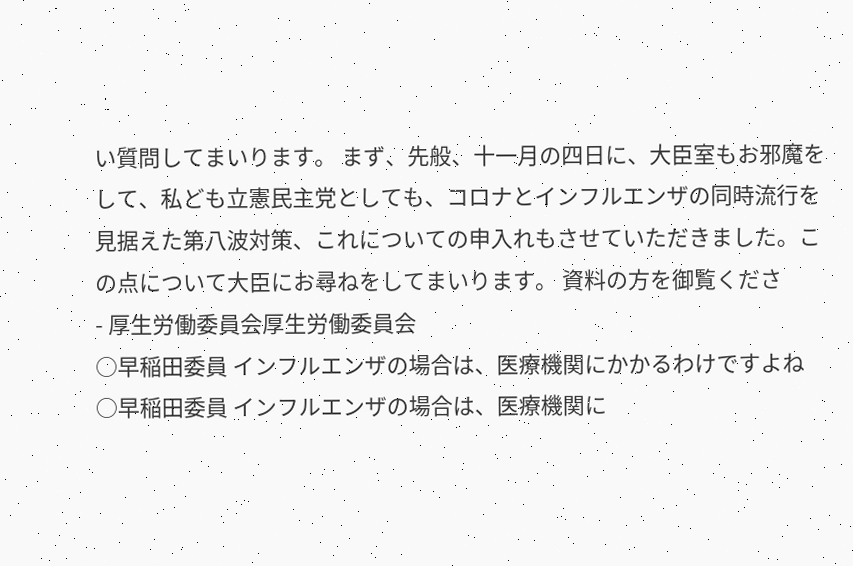い質問してまいります。 まず、先般、十一月の四日に、大臣室もお邪魔をして、私ども立憲民主党としても、コロナとインフルエンザの同時流行を見据えた第八波対策、これについての申入れもさせていただきました。この点について大臣にお尋ねをしてまいります。 資料の方を御覧くださ
- 厚生労働委員会厚生労働委員会
○早稲田委員 インフルエンザの場合は、医療機関にかかるわけですよね
○早稲田委員 インフルエンザの場合は、医療機関に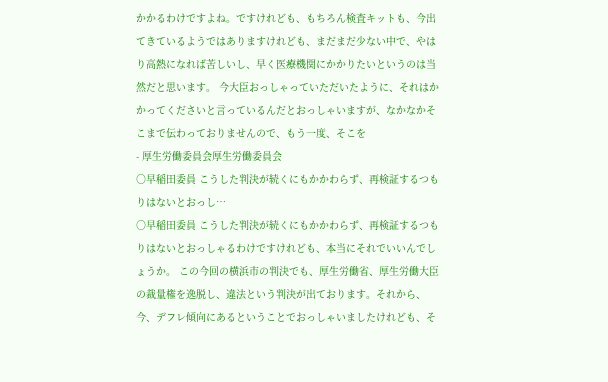かかるわけですよね。ですけれども、もちろん検査キットも、今出てきているようではありますけれども、まだまだ少ない中で、やはり高熱になれば苦しいし、早く医療機関にかかりたいというのは当然だと思います。 今大臣おっしゃっていただいたように、それはかかってくださいと言っているんだとおっしゃいますが、なかなかそこまで伝わっておりませんので、もう一度、そこを
- 厚生労働委員会厚生労働委員会
○早稲田委員 こうした判決が続くにもかかわらず、再検証するつもりはないとおっし…
○早稲田委員 こうした判決が続くにもかかわらず、再検証するつもりはないとおっしゃるわけですけれども、本当にそれでいいんでしょうか。 この今回の横浜市の判決でも、厚生労働省、厚生労働大臣の裁量権を逸脱し、違法という判決が出ております。それから、今、デフレ傾向にあるということでおっしゃいましたけれども、そ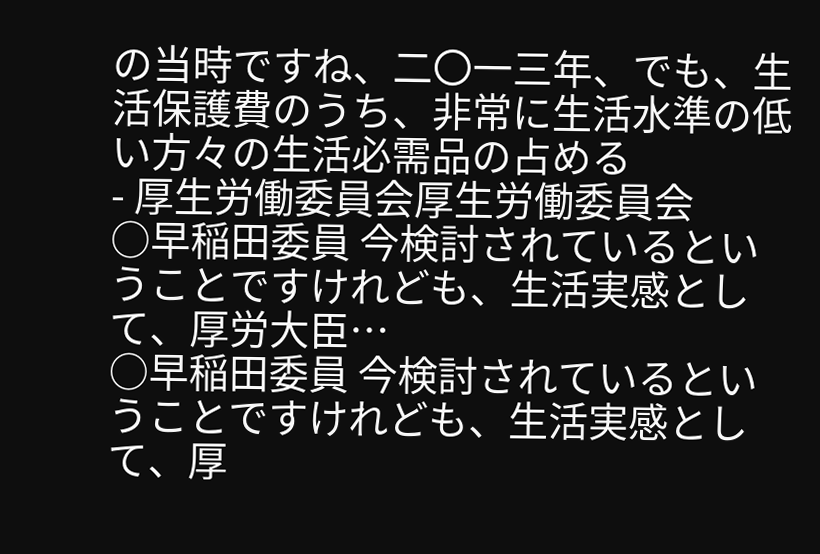の当時ですね、二〇一三年、でも、生活保護費のうち、非常に生活水準の低い方々の生活必需品の占める
- 厚生労働委員会厚生労働委員会
○早稲田委員 今検討されているということですけれども、生活実感として、厚労大臣…
○早稲田委員 今検討されているということですけれども、生活実感として、厚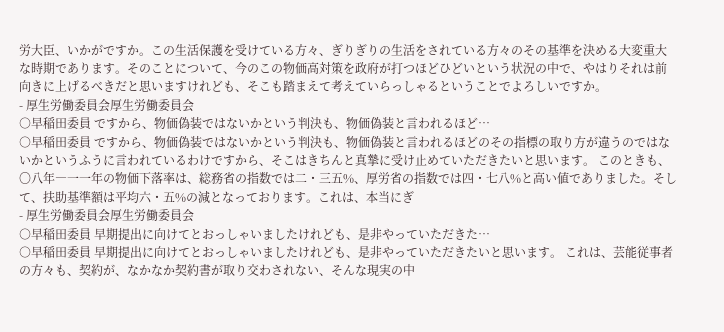労大臣、いかがですか。この生活保護を受けている方々、ぎりぎりの生活をされている方々のその基準を決める大変重大な時期であります。そのことについて、今のこの物価高対策を政府が打つほどひどいという状況の中で、やはりそれは前向きに上げるべきだと思いますけれども、そこも踏まえて考えていらっしゃるということでよろしいですか。
- 厚生労働委員会厚生労働委員会
○早稲田委員 ですから、物価偽装ではないかという判決も、物価偽装と言われるほど…
○早稲田委員 ですから、物価偽装ではないかという判決も、物価偽装と言われるほどのその指標の取り方が違うのではないかというふうに言われているわけですから、そこはきちんと真摯に受け止めていただきたいと思います。 このときも、〇八年―一一年の物価下落率は、総務省の指数では二・三五%、厚労省の指数では四・七八%と高い値でありました。そして、扶助基準額は平均六・五%の減となっております。これは、本当にぎ
- 厚生労働委員会厚生労働委員会
○早稲田委員 早期提出に向けてとおっしゃいましたけれども、是非やっていただきた…
○早稲田委員 早期提出に向けてとおっしゃいましたけれども、是非やっていただきたいと思います。 これは、芸能従事者の方々も、契約が、なかなか契約書が取り交わされない、そんな現実の中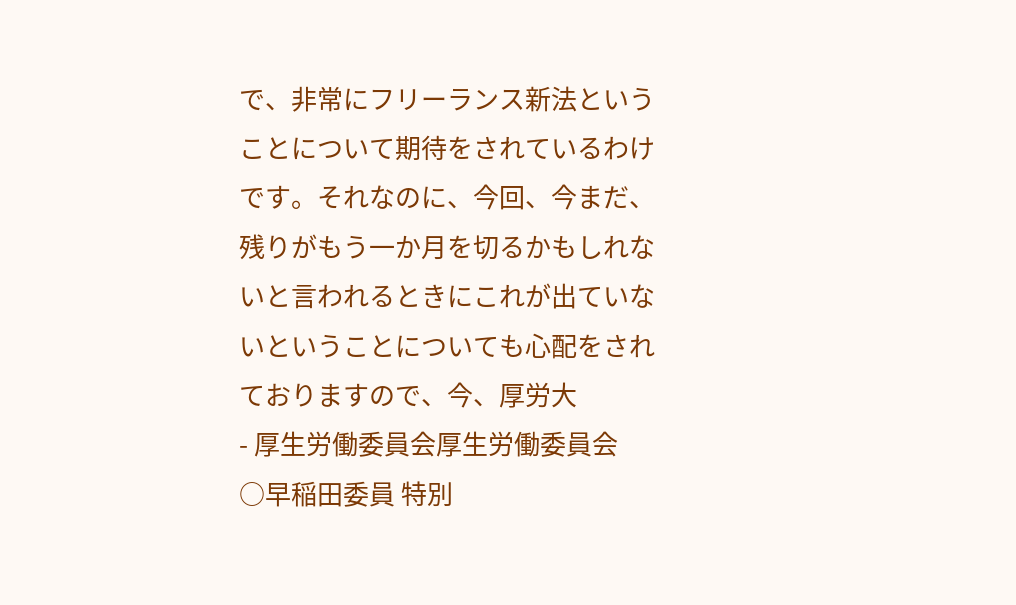で、非常にフリーランス新法ということについて期待をされているわけです。それなのに、今回、今まだ、残りがもう一か月を切るかもしれないと言われるときにこれが出ていないということについても心配をされておりますので、今、厚労大
- 厚生労働委員会厚生労働委員会
○早稲田委員 特別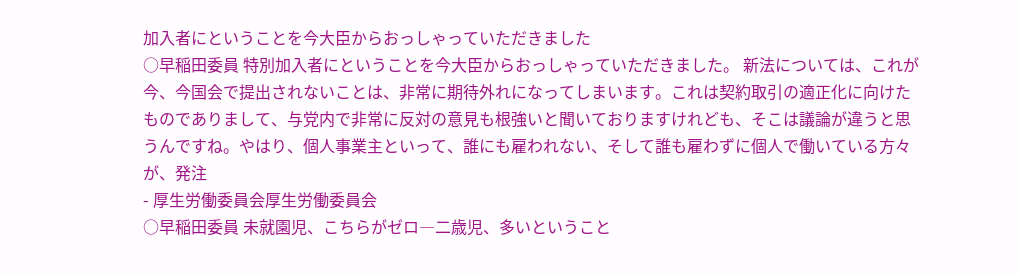加入者にということを今大臣からおっしゃっていただきました
○早稲田委員 特別加入者にということを今大臣からおっしゃっていただきました。 新法については、これが今、今国会で提出されないことは、非常に期待外れになってしまいます。これは契約取引の適正化に向けたものでありまして、与党内で非常に反対の意見も根強いと聞いておりますけれども、そこは議論が違うと思うんですね。やはり、個人事業主といって、誰にも雇われない、そして誰も雇わずに個人で働いている方々が、発注
- 厚生労働委員会厚生労働委員会
○早稲田委員 未就園児、こちらがゼロ―二歳児、多いということ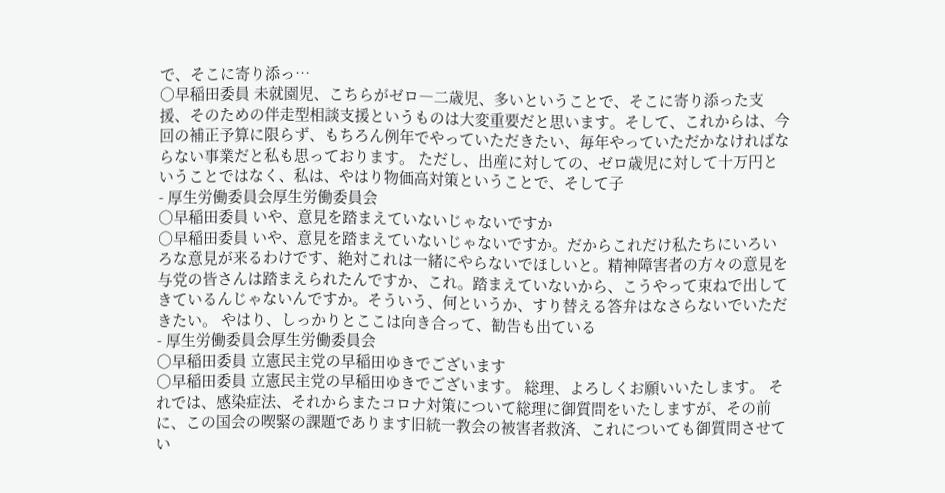で、そこに寄り添っ…
○早稲田委員 未就園児、こちらがゼロ―二歳児、多いということで、そこに寄り添った支援、そのための伴走型相談支援というものは大変重要だと思います。そして、これからは、今回の補正予算に限らず、もちろん例年でやっていただきたい、毎年やっていただかなければならない事業だと私も思っております。 ただし、出産に対しての、ゼロ歳児に対して十万円ということではなく、私は、やはり物価高対策ということで、そして子
- 厚生労働委員会厚生労働委員会
○早稲田委員 いや、意見を踏まえていないじゃないですか
○早稲田委員 いや、意見を踏まえていないじゃないですか。だからこれだけ私たちにいろいろな意見が来るわけです、絶対これは一緒にやらないでほしいと。精神障害者の方々の意見を与党の皆さんは踏まえられたんですか、これ。踏まえていないから、こうやって束ねで出してきているんじゃないんですか。そういう、何というか、すり替える答弁はなさらないでいただきたい。 やはり、しっかりとここは向き合って、勧告も出ている
- 厚生労働委員会厚生労働委員会
○早稲田委員 立憲民主党の早稲田ゆきでございます
○早稲田委員 立憲民主党の早稲田ゆきでございます。 総理、よろしくお願いいたします。 それでは、感染症法、それからまたコロナ対策について総理に御質問をいたしますが、その前に、この国会の喫緊の課題であります旧統一教会の被害者救済、これについても御質問させてい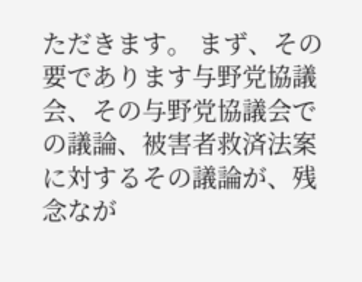ただきます。 まず、その要であります与野党協議会、その与野党協議会での議論、被害者救済法案に対するその議論が、残念なが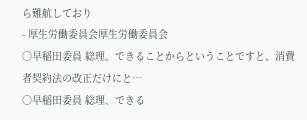ら難航しており
- 厚生労働委員会厚生労働委員会
○早稲田委員 総理、できることからということですと、消費者契約法の改正だけにと…
○早稲田委員 総理、できる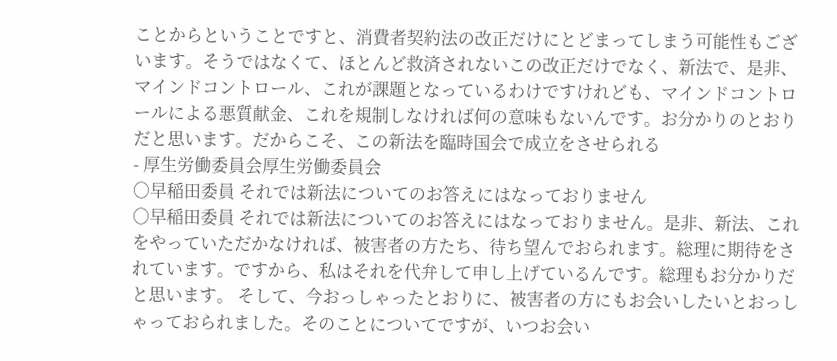ことからということですと、消費者契約法の改正だけにとどまってしまう可能性もございます。そうではなくて、ほとんど救済されないこの改正だけでなく、新法で、是非、マインドコントロール、これが課題となっているわけですけれども、マインドコントロールによる悪質献金、これを規制しなければ何の意味もないんです。お分かりのとおりだと思います。だからこそ、この新法を臨時国会で成立をさせられる
- 厚生労働委員会厚生労働委員会
○早稲田委員 それでは新法についてのお答えにはなっておりません
○早稲田委員 それでは新法についてのお答えにはなっておりません。是非、新法、これをやっていただかなければ、被害者の方たち、待ち望んでおられます。総理に期待をされています。ですから、私はそれを代弁して申し上げているんです。総理もお分かりだと思います。 そして、今おっしゃったとおりに、被害者の方にもお会いしたいとおっしゃっておられました。そのことについてですが、いつお会い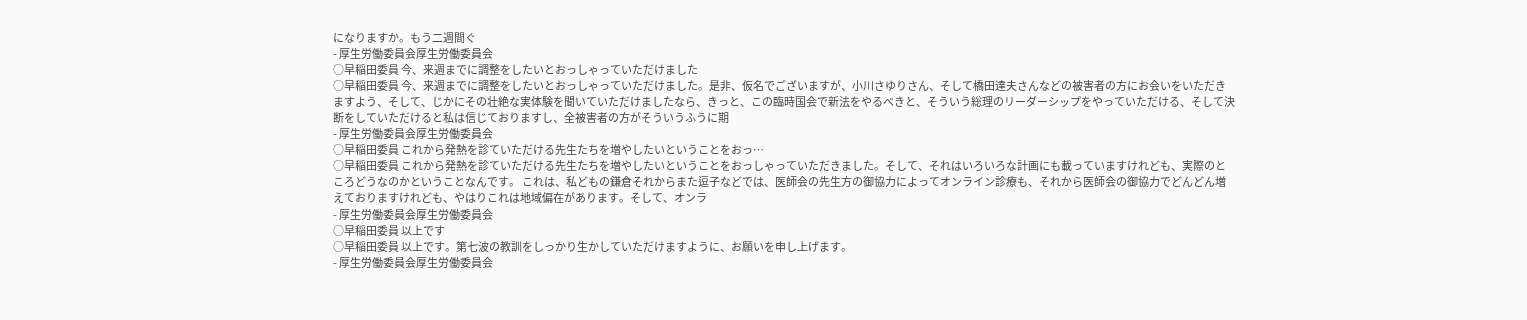になりますか。もう二週間ぐ
- 厚生労働委員会厚生労働委員会
○早稲田委員 今、来週までに調整をしたいとおっしゃっていただけました
○早稲田委員 今、来週までに調整をしたいとおっしゃっていただけました。是非、仮名でございますが、小川さゆりさん、そして橋田達夫さんなどの被害者の方にお会いをいただきますよう、そして、じかにその壮絶な実体験を聞いていただけましたなら、きっと、この臨時国会で新法をやるべきと、そういう総理のリーダーシップをやっていただける、そして決断をしていただけると私は信じておりますし、全被害者の方がそういうふうに期
- 厚生労働委員会厚生労働委員会
○早稲田委員 これから発熱を診ていただける先生たちを増やしたいということをおっ…
○早稲田委員 これから発熱を診ていただける先生たちを増やしたいということをおっしゃっていただきました。そして、それはいろいろな計画にも載っていますけれども、実際のところどうなのかということなんです。 これは、私どもの鎌倉それからまた逗子などでは、医師会の先生方の御協力によってオンライン診療も、それから医師会の御協力でどんどん増えておりますけれども、やはりこれは地域偏在があります。そして、オンラ
- 厚生労働委員会厚生労働委員会
○早稲田委員 以上です
○早稲田委員 以上です。第七波の教訓をしっかり生かしていただけますように、お願いを申し上げます。
- 厚生労働委員会厚生労働委員会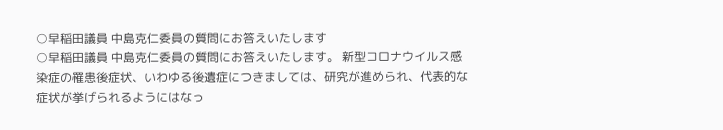○早稲田議員 中島克仁委員の質問にお答えいたします
○早稲田議員 中島克仁委員の質問にお答えいたします。 新型コロナウイルス感染症の罹患後症状、いわゆる後遺症につきましては、研究が進められ、代表的な症状が挙げられるようにはなっ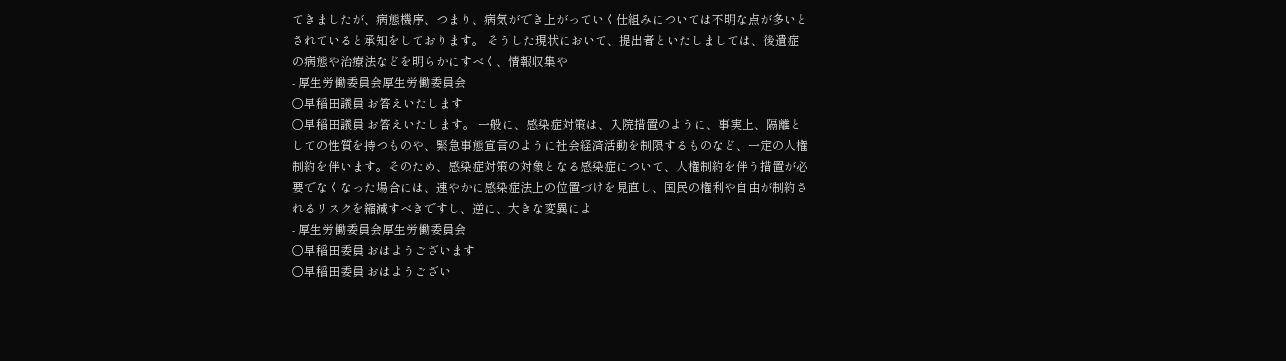てきましたが、病態機序、つまり、病気ができ上がっていく仕組みについては不明な点が多いとされていると承知をしております。 そうした現状において、提出者といたしましては、後遺症の病態や治療法などを明らかにすべく、情報収集や
- 厚生労働委員会厚生労働委員会
○早稲田議員 お答えいたします
○早稲田議員 お答えいたします。 一般に、感染症対策は、入院措置のように、事実上、隔離としての性質を持つものや、緊急事態宣言のように社会経済活動を制限するものなど、一定の人権制約を伴います。そのため、感染症対策の対象となる感染症について、人権制約を伴う措置が必要でなくなった場合には、速やかに感染症法上の位置づけを見直し、国民の権利や自由が制約されるリスクを縮減すべきですし、逆に、大きな変異によ
- 厚生労働委員会厚生労働委員会
○早稲田委員 おはようございます
○早稲田委員 おはようござい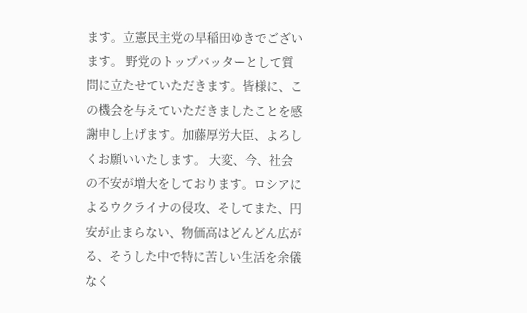ます。立憲民主党の早稲田ゆきでございます。 野党のトップバッターとして質問に立たせていただきます。皆様に、この機会を与えていただきましたことを感謝申し上げます。加藤厚労大臣、よろしくお願いいたします。 大変、今、社会の不安が増大をしております。ロシアによるウクライナの侵攻、そしてまた、円安が止まらない、物価高はどんどん広がる、そうした中で特に苦しい生活を余儀なく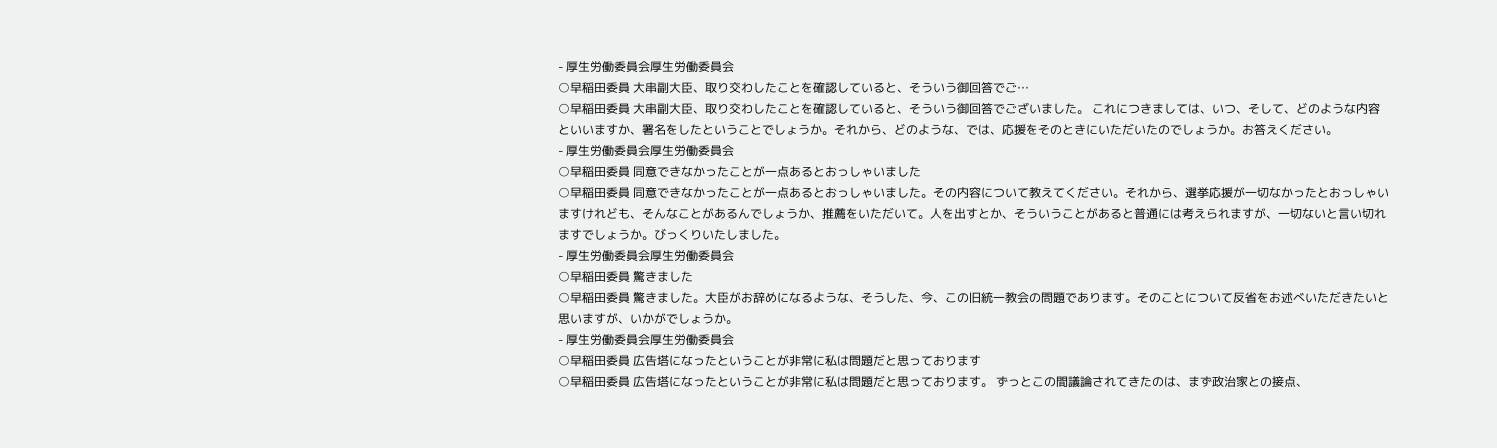- 厚生労働委員会厚生労働委員会
○早稲田委員 大串副大臣、取り交わしたことを確認していると、そういう御回答でご…
○早稲田委員 大串副大臣、取り交わしたことを確認していると、そういう御回答でございました。 これにつきましては、いつ、そして、どのような内容といいますか、署名をしたということでしょうか。それから、どのような、では、応援をそのときにいただいたのでしょうか。お答えください。
- 厚生労働委員会厚生労働委員会
○早稲田委員 同意できなかったことが一点あるとおっしゃいました
○早稲田委員 同意できなかったことが一点あるとおっしゃいました。その内容について教えてください。それから、選挙応援が一切なかったとおっしゃいますけれども、そんなことがあるんでしょうか、推薦をいただいて。人を出すとか、そういうことがあると普通には考えられますが、一切ないと言い切れますでしょうか。びっくりいたしました。
- 厚生労働委員会厚生労働委員会
○早稲田委員 驚きました
○早稲田委員 驚きました。大臣がお辞めになるような、そうした、今、この旧統一教会の問題であります。そのことについて反省をお述べいただきたいと思いますが、いかがでしょうか。
- 厚生労働委員会厚生労働委員会
○早稲田委員 広告塔になったということが非常に私は問題だと思っております
○早稲田委員 広告塔になったということが非常に私は問題だと思っております。 ずっとこの間議論されてきたのは、まず政治家との接点、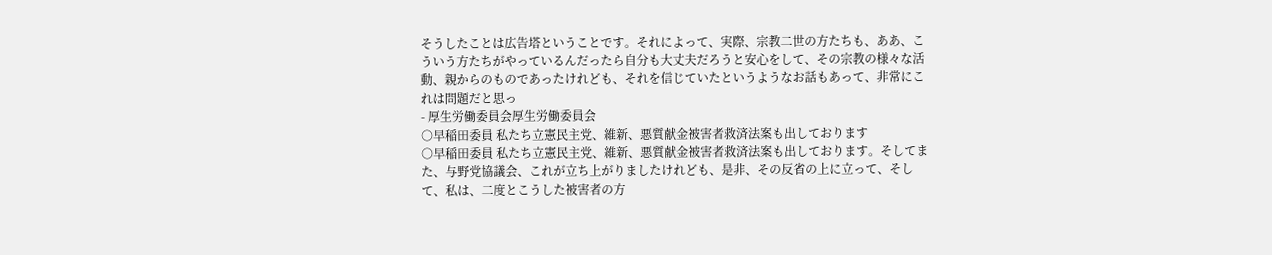そうしたことは広告塔ということです。それによって、実際、宗教二世の方たちも、ああ、こういう方たちがやっているんだったら自分も大丈夫だろうと安心をして、その宗教の様々な活動、親からのものであったけれども、それを信じていたというようなお話もあって、非常にこれは問題だと思っ
- 厚生労働委員会厚生労働委員会
○早稲田委員 私たち立憲民主党、維新、悪質献金被害者救済法案も出しております
○早稲田委員 私たち立憲民主党、維新、悪質献金被害者救済法案も出しております。そしてまた、与野党協議会、これが立ち上がりましたけれども、是非、その反省の上に立って、そして、私は、二度とこうした被害者の方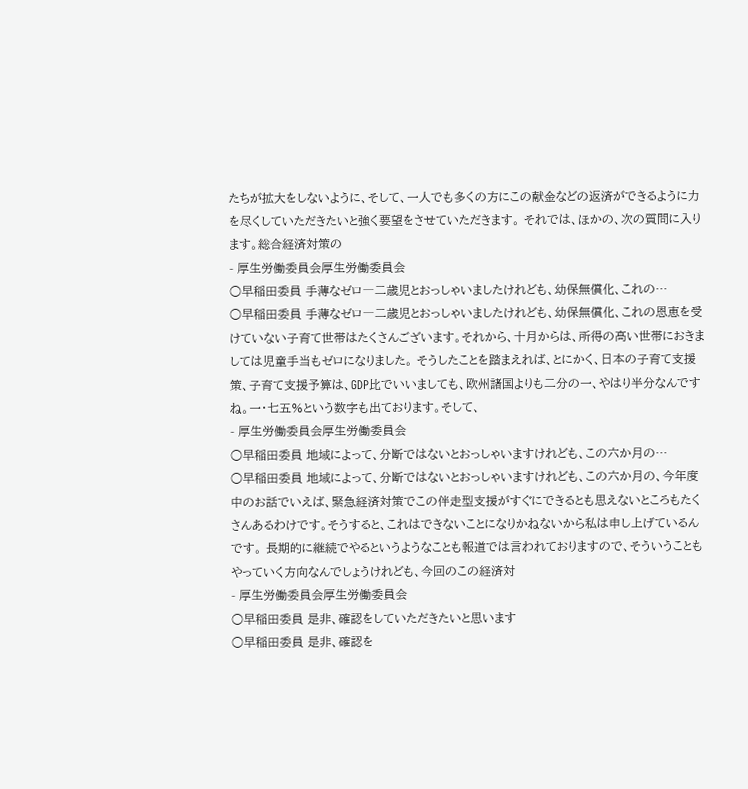たちが拡大をしないように、そして、一人でも多くの方にこの献金などの返済ができるように力を尽くしていただきたいと強く要望をさせていただきます。 それでは、ほかの、次の質問に入ります。総合経済対策の
- 厚生労働委員会厚生労働委員会
○早稲田委員 手薄なゼロ―二歳児とおっしゃいましたけれども、幼保無償化、これの…
○早稲田委員 手薄なゼロ―二歳児とおっしゃいましたけれども、幼保無償化、これの恩恵を受けていない子育て世帯はたくさんございます。それから、十月からは、所得の高い世帯におきましては児童手当もゼロになりました。 そうしたことを踏まえれば、とにかく、日本の子育て支援策、子育て支援予算は、GDP比でいいましても、欧州諸国よりも二分の一、やはり半分なんですね。一・七五%という数字も出ております。そして、
- 厚生労働委員会厚生労働委員会
○早稲田委員 地域によって、分断ではないとおっしゃいますけれども、この六か月の…
○早稲田委員 地域によって、分断ではないとおっしゃいますけれども、この六か月の、今年度中のお話でいえば、緊急経済対策でこの伴走型支援がすぐにできるとも思えないところもたくさんあるわけです。そうすると、これはできないことになりかねないから私は申し上げているんです。 長期的に継続でやるというようなことも報道では言われておりますので、そういうこともやっていく方向なんでしょうけれども、今回のこの経済対
- 厚生労働委員会厚生労働委員会
○早稲田委員 是非、確認をしていただきたいと思います
○早稲田委員 是非、確認を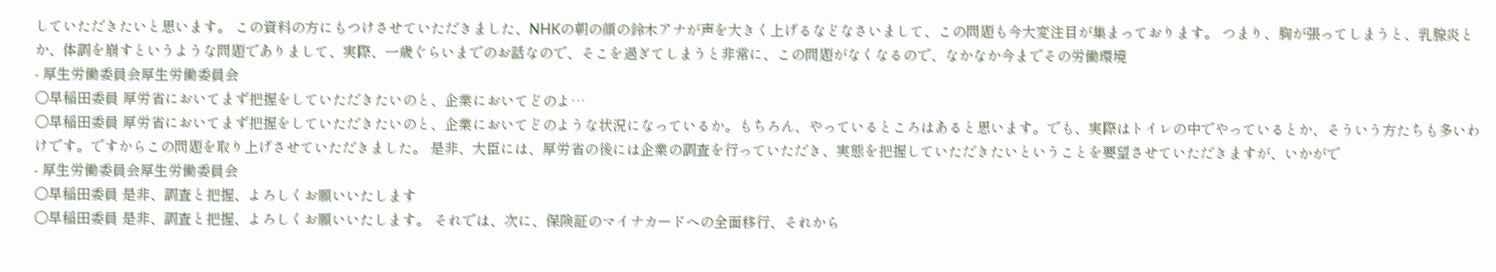していただきたいと思います。 この資料の方にもつけさせていただきました、NHKの朝の顔の鈴木アナが声を大きく上げるなどなさいまして、この問題も今大変注目が集まっております。 つまり、胸が張ってしまうと、乳腺炎とか、体調を崩すというような問題でありまして、実際、一歳ぐらいまでのお話なので、そこを過ぎてしまうと非常に、この問題がなくなるので、なかなか今までその労働環境
- 厚生労働委員会厚生労働委員会
○早稲田委員 厚労省においてまず把握をしていただきたいのと、企業においてどのよ…
○早稲田委員 厚労省においてまず把握をしていただきたいのと、企業においてどのような状況になっているか。もちろん、やっているところはあると思います。でも、実際はトイレの中でやっているとか、そういう方たちも多いわけです。ですからこの問題を取り上げさせていただきました。 是非、大臣には、厚労省の後には企業の調査を行っていただき、実態を把握していただきたいということを要望させていただきますが、いかがで
- 厚生労働委員会厚生労働委員会
○早稲田委員 是非、調査と把握、よろしくお願いいたします
○早稲田委員 是非、調査と把握、よろしくお願いいたします。 それでは、次に、保険証のマイナカードへの全面移行、それから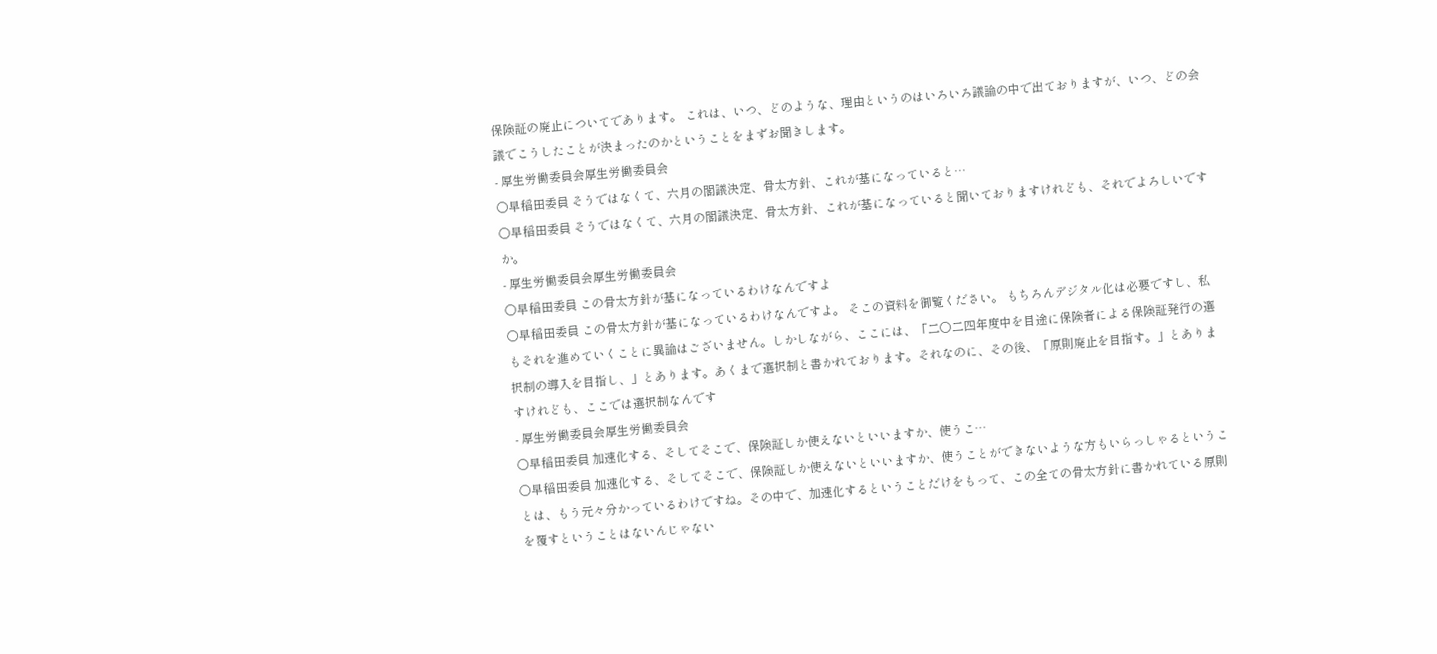保険証の廃止についてであります。 これは、いつ、どのような、理由というのはいろいろ議論の中で出ておりますが、いつ、どの会議でこうしたことが決まったのかということをまずお聞きします。
- 厚生労働委員会厚生労働委員会
○早稲田委員 そうではなくて、六月の閣議決定、骨太方針、これが基になっていると…
○早稲田委員 そうではなくて、六月の閣議決定、骨太方針、これが基になっていると聞いておりますけれども、それでよろしいですか。
- 厚生労働委員会厚生労働委員会
○早稲田委員 この骨太方針が基になっているわけなんですよ
○早稲田委員 この骨太方針が基になっているわけなんですよ。 そこの資料を御覧ください。 もちろんデジタル化は必要ですし、私もそれを進めていくことに異論はございません。しかしながら、ここには、「二〇二四年度中を目途に保険者による保険証発行の選択制の導入を目指し、」とあります。あくまで選択制と書かれております。それなのに、その後、「原則廃止を目指す。」とありますけれども、ここでは選択制なんです
- 厚生労働委員会厚生労働委員会
○早稲田委員 加速化する、そしてそこで、保険証しか使えないといいますか、使うこ…
○早稲田委員 加速化する、そしてそこで、保険証しか使えないといいますか、使うことができないような方もいらっしゃるということは、もう元々分かっているわけですね。その中で、加速化するということだけをもって、この全ての骨太方針に書かれている原則を覆すということはないんじゃない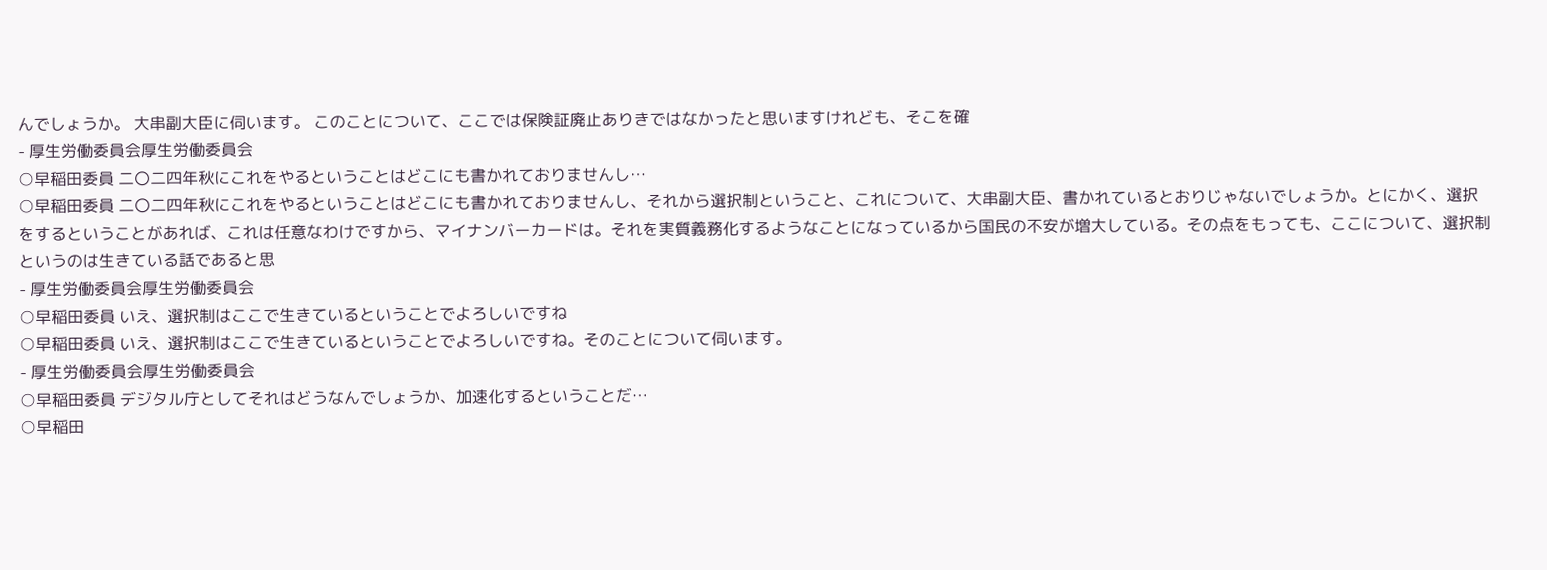んでしょうか。 大串副大臣に伺います。 このことについて、ここでは保険証廃止ありきではなかったと思いますけれども、そこを確
- 厚生労働委員会厚生労働委員会
○早稲田委員 二〇二四年秋にこれをやるということはどこにも書かれておりませんし…
○早稲田委員 二〇二四年秋にこれをやるということはどこにも書かれておりませんし、それから選択制ということ、これについて、大串副大臣、書かれているとおりじゃないでしょうか。とにかく、選択をするということがあれば、これは任意なわけですから、マイナンバーカードは。それを実質義務化するようなことになっているから国民の不安が増大している。その点をもっても、ここについて、選択制というのは生きている話であると思
- 厚生労働委員会厚生労働委員会
○早稲田委員 いえ、選択制はここで生きているということでよろしいですね
○早稲田委員 いえ、選択制はここで生きているということでよろしいですね。そのことについて伺います。
- 厚生労働委員会厚生労働委員会
○早稲田委員 デジタル庁としてそれはどうなんでしょうか、加速化するということだ…
○早稲田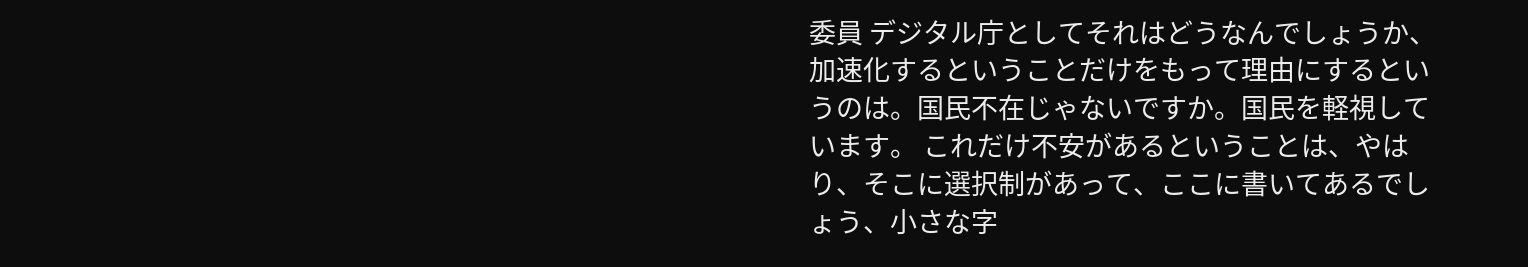委員 デジタル庁としてそれはどうなんでしょうか、加速化するということだけをもって理由にするというのは。国民不在じゃないですか。国民を軽視しています。 これだけ不安があるということは、やはり、そこに選択制があって、ここに書いてあるでしょう、小さな字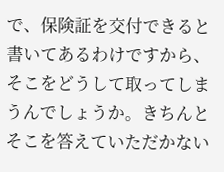で、保険証を交付できると書いてあるわけですから、そこをどうして取ってしまうんでしょうか。きちんとそこを答えていただかない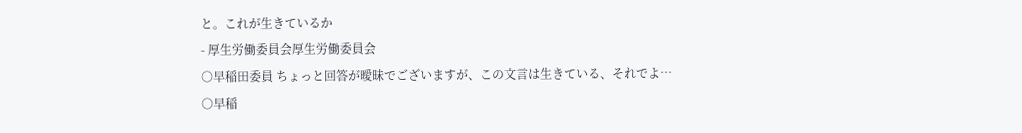と。これが生きているか
- 厚生労働委員会厚生労働委員会
○早稲田委員 ちょっと回答が曖昧でございますが、この文言は生きている、それでよ…
○早稲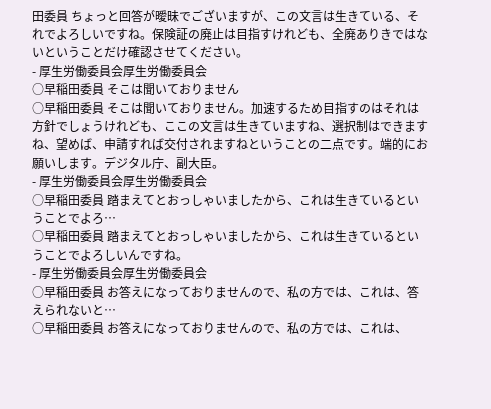田委員 ちょっと回答が曖昧でございますが、この文言は生きている、それでよろしいですね。保険証の廃止は目指すけれども、全廃ありきではないということだけ確認させてください。
- 厚生労働委員会厚生労働委員会
○早稲田委員 そこは聞いておりません
○早稲田委員 そこは聞いておりません。加速するため目指すのはそれは方針でしょうけれども、ここの文言は生きていますね、選択制はできますね、望めば、申請すれば交付されますねということの二点です。端的にお願いします。デジタル庁、副大臣。
- 厚生労働委員会厚生労働委員会
○早稲田委員 踏まえてとおっしゃいましたから、これは生きているということでよろ…
○早稲田委員 踏まえてとおっしゃいましたから、これは生きているということでよろしいんですね。
- 厚生労働委員会厚生労働委員会
○早稲田委員 お答えになっておりませんので、私の方では、これは、答えられないと…
○早稲田委員 お答えになっておりませんので、私の方では、これは、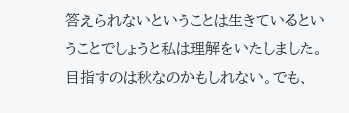答えられないということは生きているということでしょうと私は理解をいたしました。 目指すのは秋なのかもしれない。でも、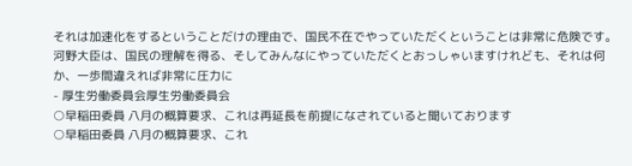それは加速化をするということだけの理由で、国民不在でやっていただくということは非常に危険です。河野大臣は、国民の理解を得る、そしてみんなにやっていただくとおっしゃいますけれども、それは何か、一歩間違えれば非常に圧力に
- 厚生労働委員会厚生労働委員会
○早稲田委員 八月の概算要求、これは再延長を前提になされていると聞いております
○早稲田委員 八月の概算要求、これ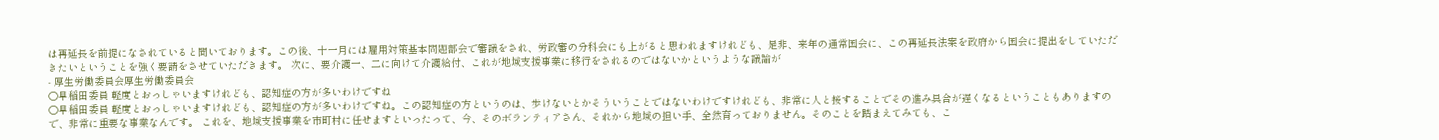は再延長を前提になされていると聞いております。この後、十一月には雇用対策基本問題部会で審議をされ、労政審の分科会にも上がると思われますけれども、是非、来年の通常国会に、この再延長法案を政府から国会に提出をしていただきたいということを強く要請をさせていただきます。 次に、要介護一、二に向けて介護給付、これが地域支援事業に移行をされるのではないかというような議論が
- 厚生労働委員会厚生労働委員会
○早稲田委員 軽度とおっしゃいますけれども、認知症の方が多いわけですね
○早稲田委員 軽度とおっしゃいますけれども、認知症の方が多いわけですね。この認知症の方というのは、歩けないとかそういうことではないわけですけれども、非常に人と接することでその進み具合が遅くなるということもありますので、非常に重要な事業なんです。 これを、地域支援事業を市町村に任せますといったって、今、そのボランティアさん、それから地域の担い手、全然育っておりません。そのことを踏まえてみても、こ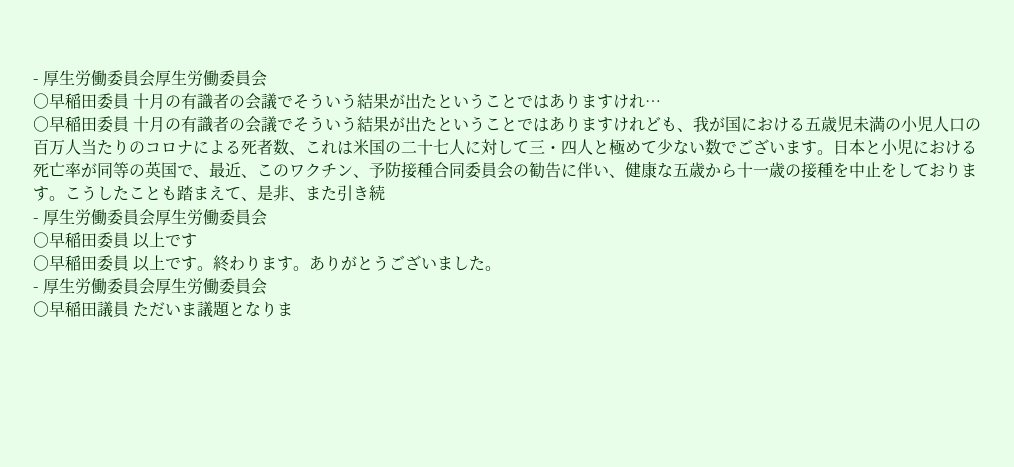- 厚生労働委員会厚生労働委員会
○早稲田委員 十月の有識者の会議でそういう結果が出たということではありますけれ…
○早稲田委員 十月の有識者の会議でそういう結果が出たということではありますけれども、我が国における五歳児未満の小児人口の百万人当たりのコロナによる死者数、これは米国の二十七人に対して三・四人と極めて少ない数でございます。日本と小児における死亡率が同等の英国で、最近、このワクチン、予防接種合同委員会の勧告に伴い、健康な五歳から十一歳の接種を中止をしております。こうしたことも踏まえて、是非、また引き続
- 厚生労働委員会厚生労働委員会
○早稲田委員 以上です
○早稲田委員 以上です。終わります。ありがとうございました。
- 厚生労働委員会厚生労働委員会
○早稲田議員 ただいま議題となりま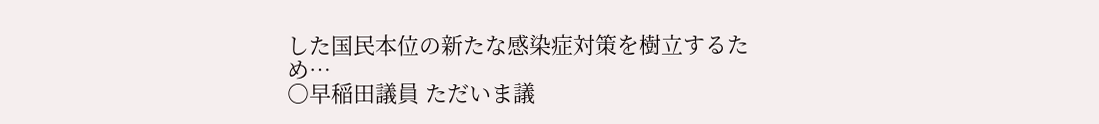した国民本位の新たな感染症対策を樹立するため…
○早稲田議員 ただいま議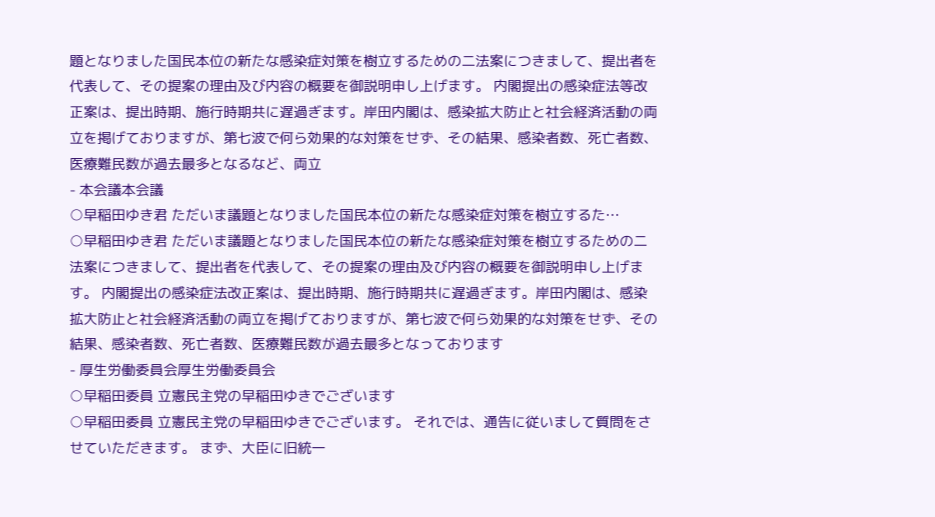題となりました国民本位の新たな感染症対策を樹立するための二法案につきまして、提出者を代表して、その提案の理由及び内容の概要を御説明申し上げます。 内閣提出の感染症法等改正案は、提出時期、施行時期共に遅過ぎます。岸田内閣は、感染拡大防止と社会経済活動の両立を掲げておりますが、第七波で何ら効果的な対策をせず、その結果、感染者数、死亡者数、医療難民数が過去最多となるなど、両立
- 本会議本会議
○早稲田ゆき君 ただいま議題となりました国民本位の新たな感染症対策を樹立するた…
○早稲田ゆき君 ただいま議題となりました国民本位の新たな感染症対策を樹立するための二法案につきまして、提出者を代表して、その提案の理由及び内容の概要を御説明申し上げます。 内閣提出の感染症法改正案は、提出時期、施行時期共に遅過ぎます。岸田内閣は、感染拡大防止と社会経済活動の両立を掲げておりますが、第七波で何ら効果的な対策をせず、その結果、感染者数、死亡者数、医療難民数が過去最多となっております
- 厚生労働委員会厚生労働委員会
○早稲田委員 立憲民主党の早稲田ゆきでございます
○早稲田委員 立憲民主党の早稲田ゆきでございます。 それでは、通告に従いまして質問をさせていただきます。 まず、大臣に旧統一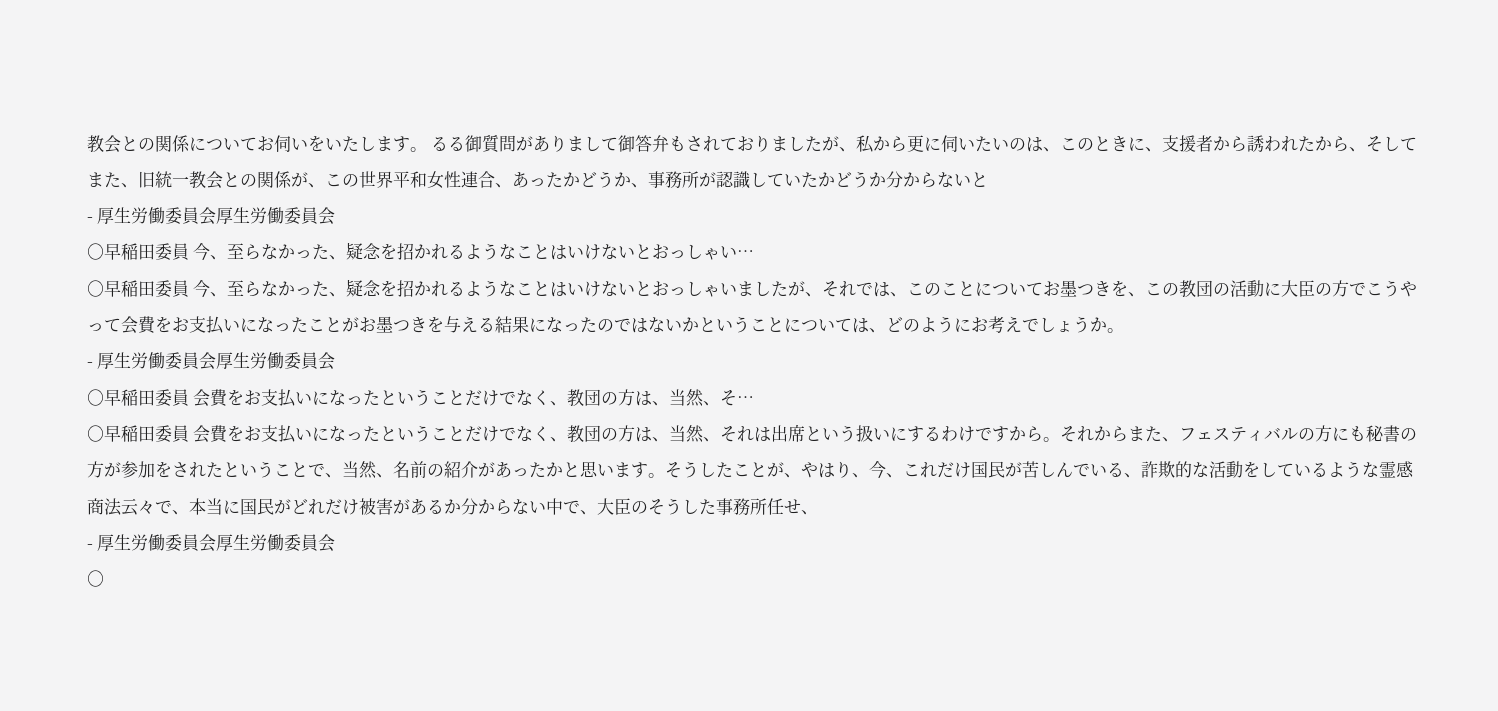教会との関係についてお伺いをいたします。 るる御質問がありまして御答弁もされておりましたが、私から更に伺いたいのは、このときに、支援者から誘われたから、そしてまた、旧統一教会との関係が、この世界平和女性連合、あったかどうか、事務所が認識していたかどうか分からないと
- 厚生労働委員会厚生労働委員会
○早稲田委員 今、至らなかった、疑念を招かれるようなことはいけないとおっしゃい…
○早稲田委員 今、至らなかった、疑念を招かれるようなことはいけないとおっしゃいましたが、それでは、このことについてお墨つきを、この教団の活動に大臣の方でこうやって会費をお支払いになったことがお墨つきを与える結果になったのではないかということについては、どのようにお考えでしょうか。
- 厚生労働委員会厚生労働委員会
○早稲田委員 会費をお支払いになったということだけでなく、教団の方は、当然、そ…
○早稲田委員 会費をお支払いになったということだけでなく、教団の方は、当然、それは出席という扱いにするわけですから。それからまた、フェスティバルの方にも秘書の方が参加をされたということで、当然、名前の紹介があったかと思います。そうしたことが、やはり、今、これだけ国民が苦しんでいる、詐欺的な活動をしているような霊感商法云々で、本当に国民がどれだけ被害があるか分からない中で、大臣のそうした事務所任せ、
- 厚生労働委員会厚生労働委員会
○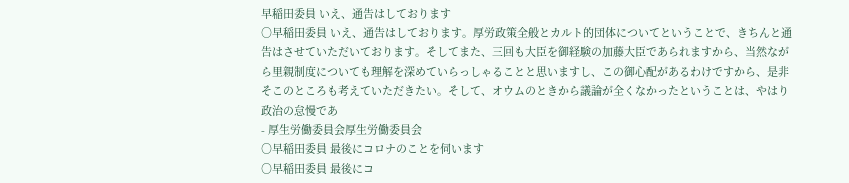早稲田委員 いえ、通告はしております
○早稲田委員 いえ、通告はしております。厚労政策全般とカルト的団体についてということで、きちんと通告はさせていただいております。そしてまた、三回も大臣を御経験の加藤大臣であられますから、当然ながら里親制度についても理解を深めていらっしゃることと思いますし、この御心配があるわけですから、是非そこのところも考えていただきたい。そして、オウムのときから議論が全くなかったということは、やはり政治の怠慢であ
- 厚生労働委員会厚生労働委員会
○早稲田委員 最後にコロナのことを伺います
○早稲田委員 最後にコ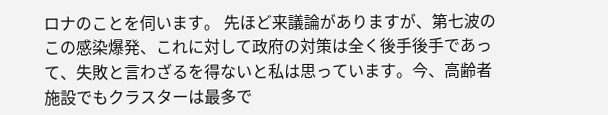ロナのことを伺います。 先ほど来議論がありますが、第七波のこの感染爆発、これに対して政府の対策は全く後手後手であって、失敗と言わざるを得ないと私は思っています。今、高齢者施設でもクラスターは最多で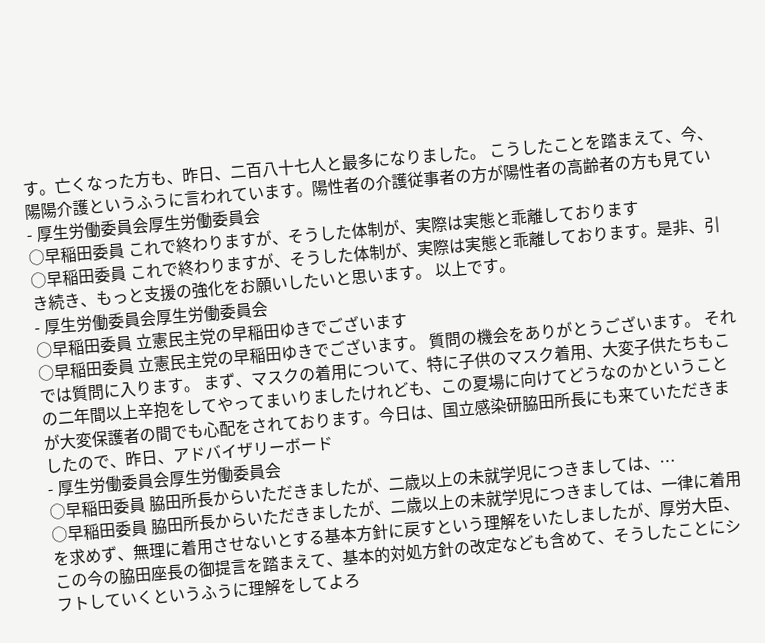す。亡くなった方も、昨日、二百八十七人と最多になりました。 こうしたことを踏まえて、今、陽陽介護というふうに言われています。陽性者の介護従事者の方が陽性者の高齢者の方も見てい
- 厚生労働委員会厚生労働委員会
○早稲田委員 これで終わりますが、そうした体制が、実際は実態と乖離しております
○早稲田委員 これで終わりますが、そうした体制が、実際は実態と乖離しております。是非、引き続き、もっと支援の強化をお願いしたいと思います。 以上です。
- 厚生労働委員会厚生労働委員会
○早稲田委員 立憲民主党の早稲田ゆきでございます
○早稲田委員 立憲民主党の早稲田ゆきでございます。 質問の機会をありがとうございます。 それでは質問に入ります。 まず、マスクの着用について、特に子供のマスク着用、大変子供たちもこの二年間以上辛抱をしてやってまいりましたけれども、この夏場に向けてどうなのかということが大変保護者の間でも心配をされております。今日は、国立感染研脇田所長にも来ていただきましたので、昨日、アドバイザリーボード
- 厚生労働委員会厚生労働委員会
○早稲田委員 脇田所長からいただきましたが、二歳以上の未就学児につきましては、…
○早稲田委員 脇田所長からいただきましたが、二歳以上の未就学児につきましては、一律に着用を求めず、無理に着用させないとする基本方針に戻すという理解をいたしましたが、厚労大臣、この今の脇田座長の御提言を踏まえて、基本的対処方針の改定なども含めて、そうしたことにシフトしていくというふうに理解をしてよろ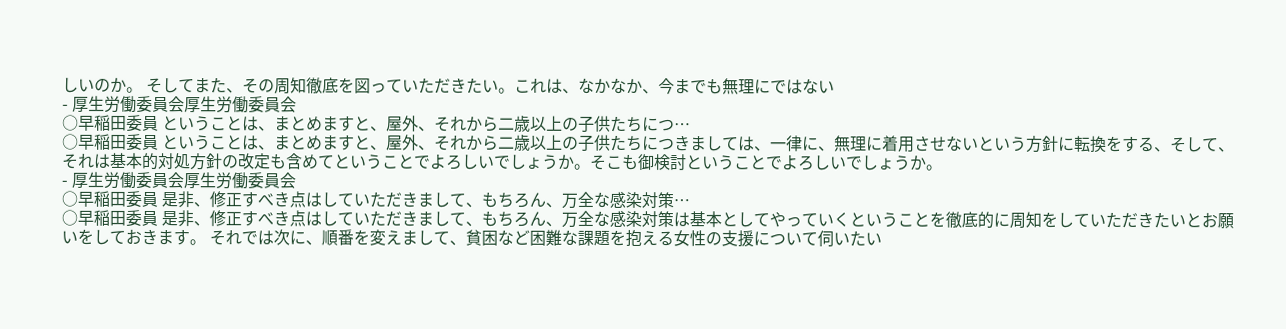しいのか。 そしてまた、その周知徹底を図っていただきたい。これは、なかなか、今までも無理にではない
- 厚生労働委員会厚生労働委員会
○早稲田委員 ということは、まとめますと、屋外、それから二歳以上の子供たちにつ…
○早稲田委員 ということは、まとめますと、屋外、それから二歳以上の子供たちにつきましては、一律に、無理に着用させないという方針に転換をする、そして、それは基本的対処方針の改定も含めてということでよろしいでしょうか。そこも御検討ということでよろしいでしょうか。
- 厚生労働委員会厚生労働委員会
○早稲田委員 是非、修正すべき点はしていただきまして、もちろん、万全な感染対策…
○早稲田委員 是非、修正すべき点はしていただきまして、もちろん、万全な感染対策は基本としてやっていくということを徹底的に周知をしていただきたいとお願いをしておきます。 それでは次に、順番を変えまして、貧困など困難な課題を抱える女性の支援について伺いたい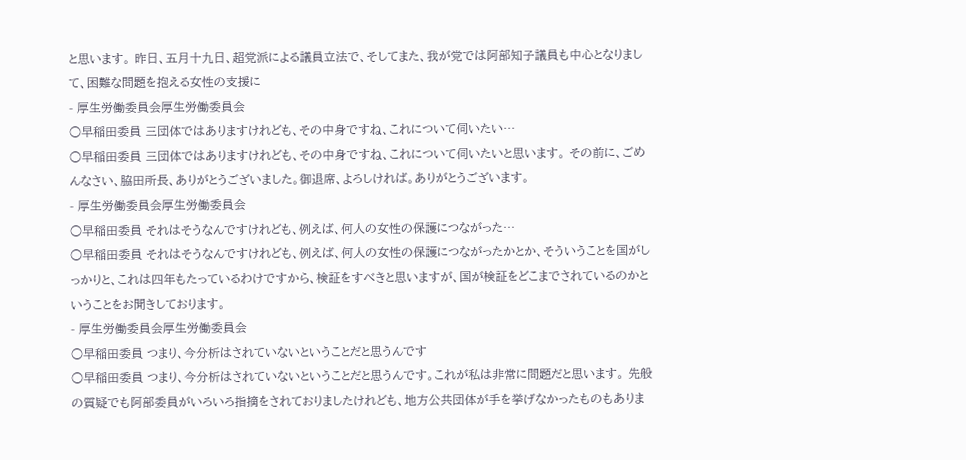と思います。 昨日、五月十九日、超党派による議員立法で、そしてまた、我が党では阿部知子議員も中心となりまして、困難な問題を抱える女性の支援に
- 厚生労働委員会厚生労働委員会
○早稲田委員 三団体ではありますけれども、その中身ですね、これについて伺いたい…
○早稲田委員 三団体ではありますけれども、その中身ですね、これについて伺いたいと思います。 その前に、ごめんなさい、脇田所長、ありがとうございました。御退席、よろしければ。ありがとうございます。
- 厚生労働委員会厚生労働委員会
○早稲田委員 それはそうなんですけれども、例えば、何人の女性の保護につながった…
○早稲田委員 それはそうなんですけれども、例えば、何人の女性の保護につながったかとか、そういうことを国がしっかりと、これは四年もたっているわけですから、検証をすべきと思いますが、国が検証をどこまでされているのかということをお聞きしております。
- 厚生労働委員会厚生労働委員会
○早稲田委員 つまり、今分析はされていないということだと思うんです
○早稲田委員 つまり、今分析はされていないということだと思うんです。これが私は非常に問題だと思います。 先般の質疑でも阿部委員がいろいろ指摘をされておりましたけれども、地方公共団体が手を挙げなかったものもありま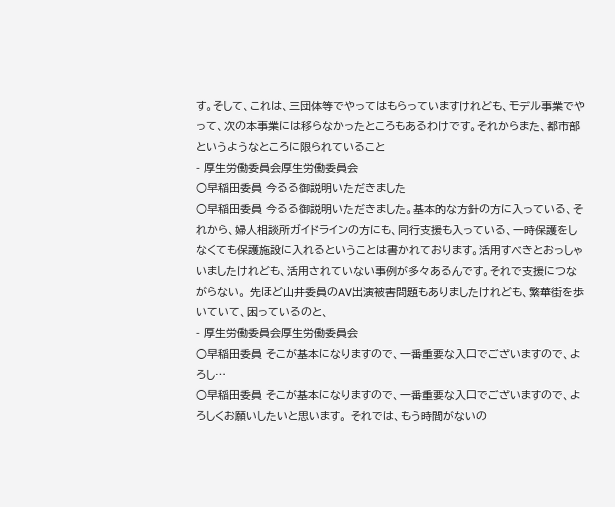す。そして、これは、三団体等でやってはもらっていますけれども、モデル事業でやって、次の本事業には移らなかったところもあるわけです。それからまた、都市部というようなところに限られていること
- 厚生労働委員会厚生労働委員会
○早稲田委員 今るる御説明いただきました
○早稲田委員 今るる御説明いただきました。基本的な方針の方に入っている、それから、婦人相談所ガイドラインの方にも、同行支援も入っている、一時保護をしなくても保護施設に入れるということは書かれております。活用すべきとおっしゃいましたけれども、活用されていない事例が多々あるんです。それで支援につながらない。 先ほど山井委員のAV出演被害問題もありましたけれども、繁華街を歩いていて、困っているのと、
- 厚生労働委員会厚生労働委員会
○早稲田委員 そこが基本になりますので、一番重要な入口でございますので、よろし…
○早稲田委員 そこが基本になりますので、一番重要な入口でございますので、よろしくお願いしたいと思います。 それでは、もう時間がないの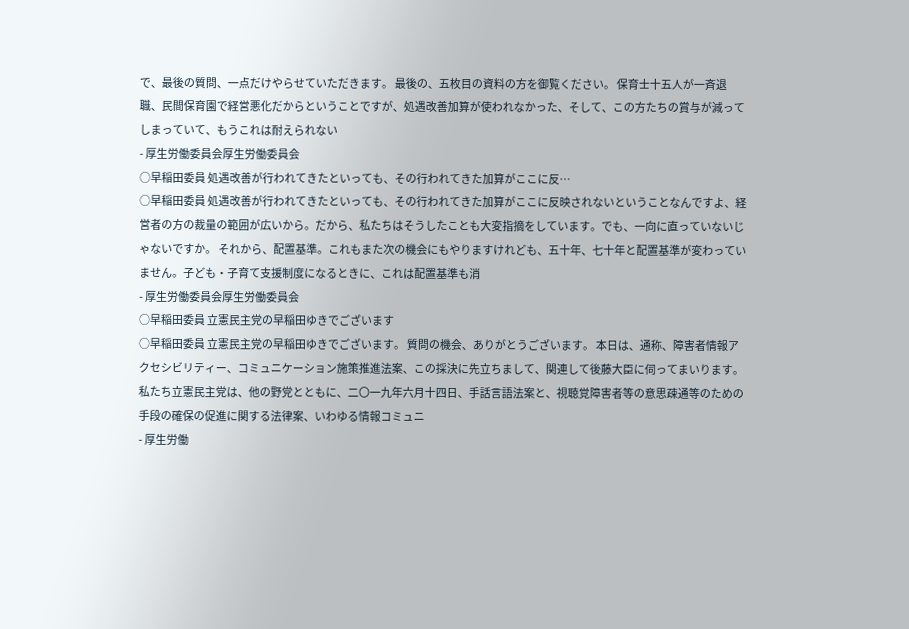で、最後の質問、一点だけやらせていただきます。 最後の、五枚目の資料の方を御覧ください。 保育士十五人が一斉退職、民間保育園で経営悪化だからということですが、処遇改善加算が使われなかった、そして、この方たちの賞与が減ってしまっていて、もうこれは耐えられない
- 厚生労働委員会厚生労働委員会
○早稲田委員 処遇改善が行われてきたといっても、その行われてきた加算がここに反…
○早稲田委員 処遇改善が行われてきたといっても、その行われてきた加算がここに反映されないということなんですよ、経営者の方の裁量の範囲が広いから。だから、私たちはそうしたことも大変指摘をしています。でも、一向に直っていないじゃないですか。 それから、配置基準。これもまた次の機会にもやりますけれども、五十年、七十年と配置基準が変わっていません。子ども・子育て支援制度になるときに、これは配置基準も消
- 厚生労働委員会厚生労働委員会
○早稲田委員 立憲民主党の早稲田ゆきでございます
○早稲田委員 立憲民主党の早稲田ゆきでございます。 質問の機会、ありがとうございます。 本日は、通称、障害者情報アクセシビリティー、コミュニケーション施策推進法案、この採決に先立ちまして、関連して後藤大臣に伺ってまいります。 私たち立憲民主党は、他の野党とともに、二〇一九年六月十四日、手話言語法案と、視聴覚障害者等の意思疎通等のための手段の確保の促進に関する法律案、いわゆる情報コミュニ
- 厚生労働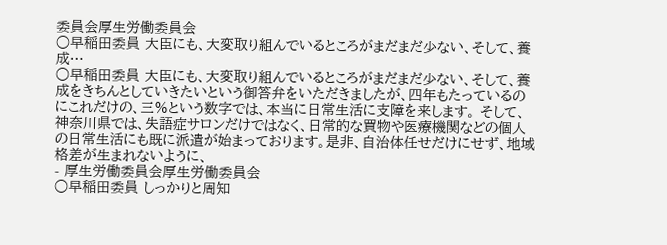委員会厚生労働委員会
○早稲田委員 大臣にも、大変取り組んでいるところがまだまだ少ない、そして、養成…
○早稲田委員 大臣にも、大変取り組んでいるところがまだまだ少ない、そして、養成をきちんとしていきたいという御答弁をいただきましたが、四年もたっているのにこれだけの、三%という数字では、本当に日常生活に支障を来します。 そして、神奈川県では、失語症サロンだけではなく、日常的な買物や医療機関などの個人の日常生活にも既に派遣が始まっております。是非、自治体任せだけにせず、地域格差が生まれないように、
- 厚生労働委員会厚生労働委員会
○早稲田委員 しっかりと周知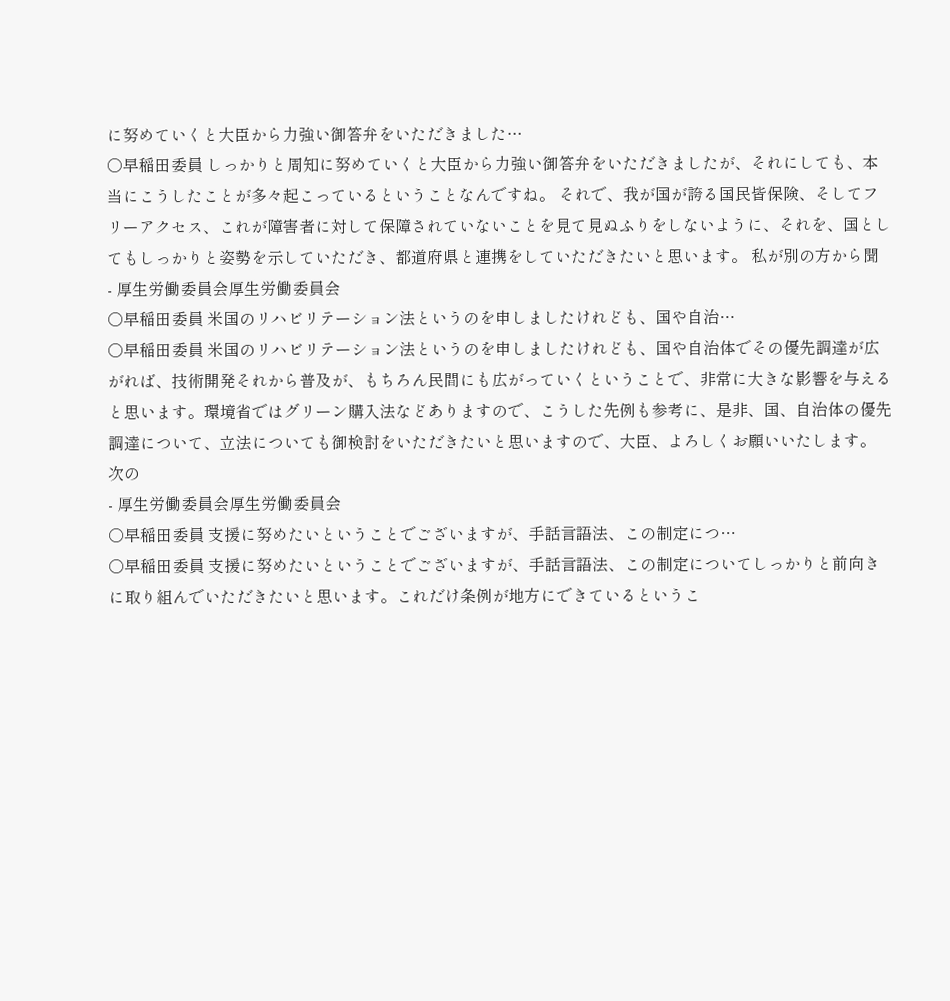に努めていくと大臣から力強い御答弁をいただきました…
○早稲田委員 しっかりと周知に努めていくと大臣から力強い御答弁をいただきましたが、それにしても、本当にこうしたことが多々起こっているということなんですね。 それで、我が国が誇る国民皆保険、そしてフリーアクセス、これが障害者に対して保障されていないことを見て見ぬふりをしないように、それを、国としてもしっかりと姿勢を示していただき、都道府県と連携をしていただきたいと思います。 私が別の方から聞
- 厚生労働委員会厚生労働委員会
○早稲田委員 米国のリハビリテーション法というのを申しましたけれども、国や自治…
○早稲田委員 米国のリハビリテーション法というのを申しましたけれども、国や自治体でその優先調達が広がれば、技術開発それから普及が、もちろん民間にも広がっていくということで、非常に大きな影響を与えると思います。環境省ではグリーン購入法などありますので、こうした先例も参考に、是非、国、自治体の優先調達について、立法についても御検討をいただきたいと思いますので、大臣、よろしくお願いいたします。 次の
- 厚生労働委員会厚生労働委員会
○早稲田委員 支援に努めたいということでございますが、手話言語法、この制定につ…
○早稲田委員 支援に努めたいということでございますが、手話言語法、この制定についてしっかりと前向きに取り組んでいただきたいと思います。これだけ条例が地方にできているというこ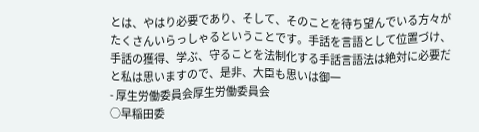とは、やはり必要であり、そして、そのことを待ち望んでいる方々がたくさんいらっしゃるということです。手話を言語として位置づけ、手話の獲得、学ぶ、守ることを法制化する手話言語法は絶対に必要だと私は思いますので、是非、大臣も思いは御一
- 厚生労働委員会厚生労働委員会
○早稲田委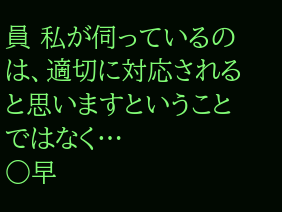員 私が伺っているのは、適切に対応されると思いますということではなく…
○早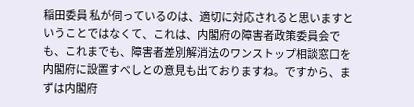稲田委員 私が伺っているのは、適切に対応されると思いますということではなくて、これは、内閣府の障害者政策委員会でも、これまでも、障害者差別解消法のワンストップ相談窓口を内閣府に設置すべしとの意見も出ておりますね。ですから、まずは内閣府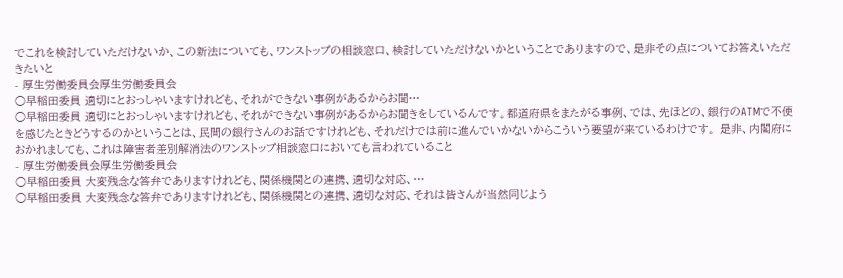でこれを検討していただけないか、この新法についても、ワンストップの相談窓口、検討していただけないかということでありますので、是非その点についてお答えいただきたいと
- 厚生労働委員会厚生労働委員会
○早稲田委員 適切にとおっしゃいますけれども、それができない事例があるからお聞…
○早稲田委員 適切にとおっしゃいますけれども、それができない事例があるからお聞きをしているんです。都道府県をまたがる事例、では、先ほどの、銀行のATMで不便を感じたときどうするのかということは、民間の銀行さんのお話ですけれども、それだけでは前に進んでいかないからこういう要望が来ているわけです。 是非、内閣府におかれましても、これは障害者差別解消法のワンストップ相談窓口においても言われていること
- 厚生労働委員会厚生労働委員会
○早稲田委員 大変残念な答弁でありますけれども、関係機関との連携、適切な対応、…
○早稲田委員 大変残念な答弁でありますけれども、関係機関との連携、適切な対応、それは皆さんが当然同じよう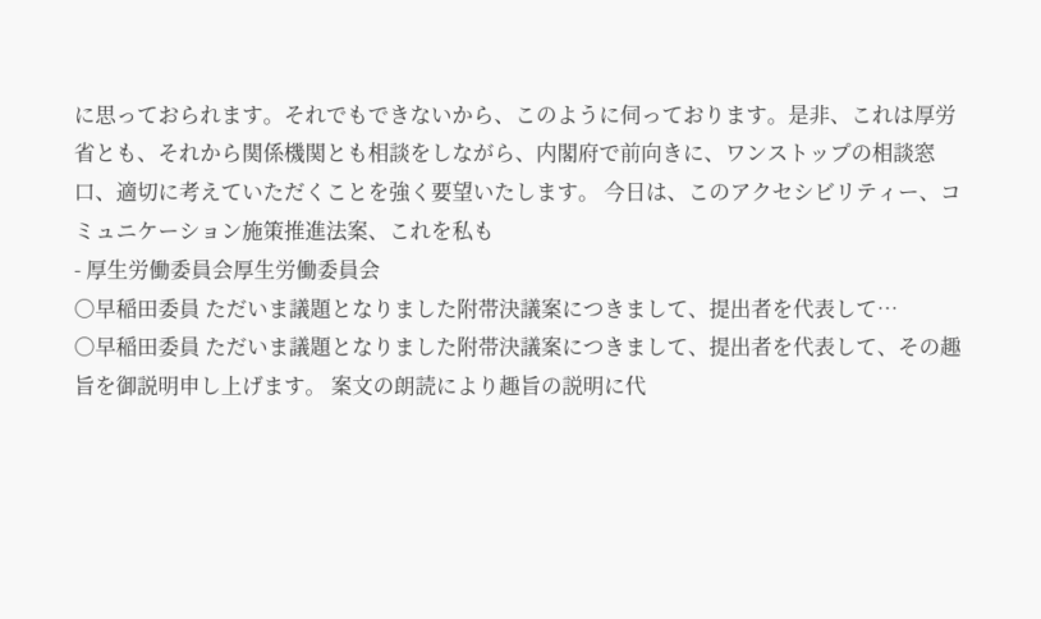に思っておられます。それでもできないから、このように伺っております。是非、これは厚労省とも、それから関係機関とも相談をしながら、内閣府で前向きに、ワンストップの相談窓口、適切に考えていただくことを強く要望いたします。 今日は、このアクセシビリティー、コミュニケーション施策推進法案、これを私も
- 厚生労働委員会厚生労働委員会
○早稲田委員 ただいま議題となりました附帯決議案につきまして、提出者を代表して…
○早稲田委員 ただいま議題となりました附帯決議案につきまして、提出者を代表して、その趣旨を御説明申し上げます。 案文の朗読により趣旨の説明に代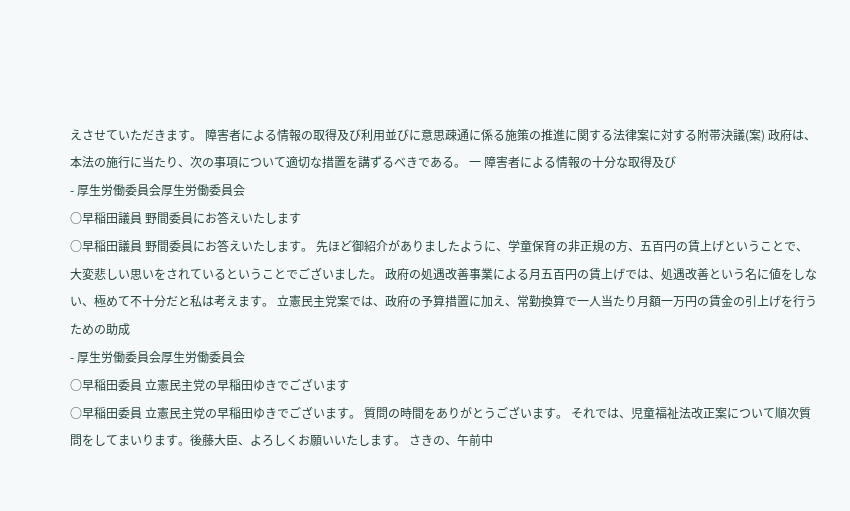えさせていただきます。 障害者による情報の取得及び利用並びに意思疎通に係る施策の推進に関する法律案に対する附帯決議(案) 政府は、本法の施行に当たり、次の事項について適切な措置を講ずるべきである。 一 障害者による情報の十分な取得及び
- 厚生労働委員会厚生労働委員会
○早稲田議員 野間委員にお答えいたします
○早稲田議員 野間委員にお答えいたします。 先ほど御紹介がありましたように、学童保育の非正規の方、五百円の賃上げということで、大変悲しい思いをされているということでございました。 政府の処遇改善事業による月五百円の賃上げでは、処遇改善という名に値をしない、極めて不十分だと私は考えます。 立憲民主党案では、政府の予算措置に加え、常勤換算で一人当たり月額一万円の賃金の引上げを行うための助成
- 厚生労働委員会厚生労働委員会
○早稲田委員 立憲民主党の早稲田ゆきでございます
○早稲田委員 立憲民主党の早稲田ゆきでございます。 質問の時間をありがとうございます。 それでは、児童福祉法改正案について順次質問をしてまいります。後藤大臣、よろしくお願いいたします。 さきの、午前中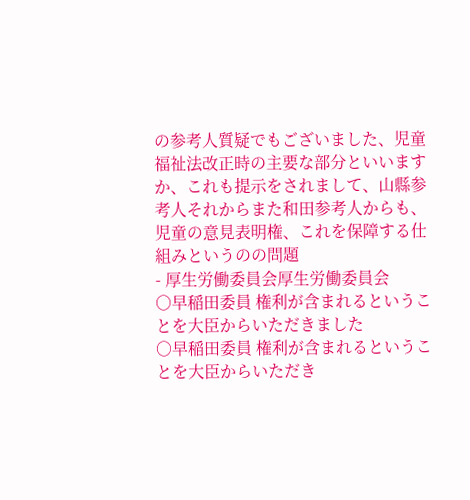の参考人質疑でもございました、児童福祉法改正時の主要な部分といいますか、これも提示をされまして、山縣参考人それからまた和田参考人からも、児童の意見表明権、これを保障する仕組みというのの問題
- 厚生労働委員会厚生労働委員会
○早稲田委員 権利が含まれるということを大臣からいただきました
○早稲田委員 権利が含まれるということを大臣からいただき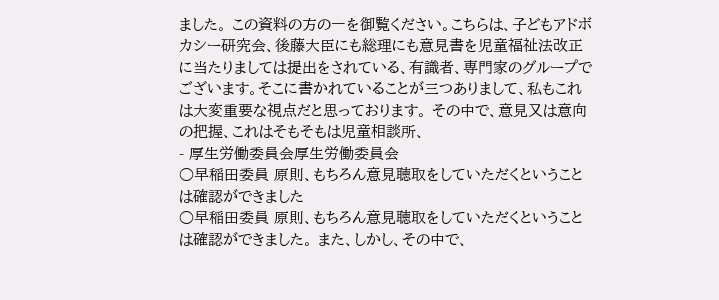ました。 この資料の方の一を御覧ください。こちらは、子どもアドボカシー研究会、後藤大臣にも総理にも意見書を児童福祉法改正に当たりましては提出をされている、有識者、専門家のグループでございます。そこに書かれていることが三つありまして、私もこれは大変重要な視点だと思っております。 その中で、意見又は意向の把握、これはそもそもは児童相談所、
- 厚生労働委員会厚生労働委員会
○早稲田委員 原則、もちろん意見聴取をしていただくということは確認ができました
○早稲田委員 原則、もちろん意見聴取をしていただくということは確認ができました。 また、しかし、その中で、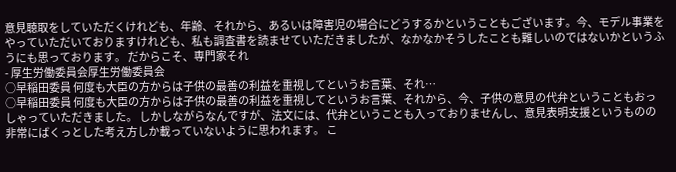意見聴取をしていただくけれども、年齢、それから、あるいは障害児の場合にどうするかということもございます。今、モデル事業をやっていただいておりますけれども、私も調査書を読ませていただきましたが、なかなかそうしたことも難しいのではないかというふうにも思っております。 だからこそ、専門家それ
- 厚生労働委員会厚生労働委員会
○早稲田委員 何度も大臣の方からは子供の最善の利益を重視してというお言葉、それ…
○早稲田委員 何度も大臣の方からは子供の最善の利益を重視してというお言葉、それから、今、子供の意見の代弁ということもおっしゃっていただきました。 しかしながらなんですが、法文には、代弁ということも入っておりませんし、意見表明支援というものの非常にばくっとした考え方しか載っていないように思われます。 こ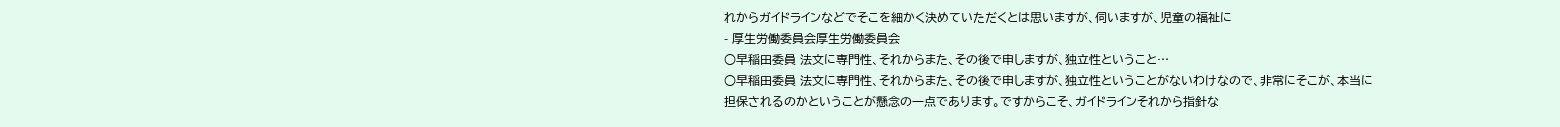れからガイドラインなどでそこを細かく決めていただくとは思いますが、伺いますが、児童の福祉に
- 厚生労働委員会厚生労働委員会
○早稲田委員 法文に専門性、それからまた、その後で申しますが、独立性ということ…
○早稲田委員 法文に専門性、それからまた、その後で申しますが、独立性ということがないわけなので、非常にそこが、本当に担保されるのかということが懸念の一点であります。ですからこそ、ガイドラインそれから指針な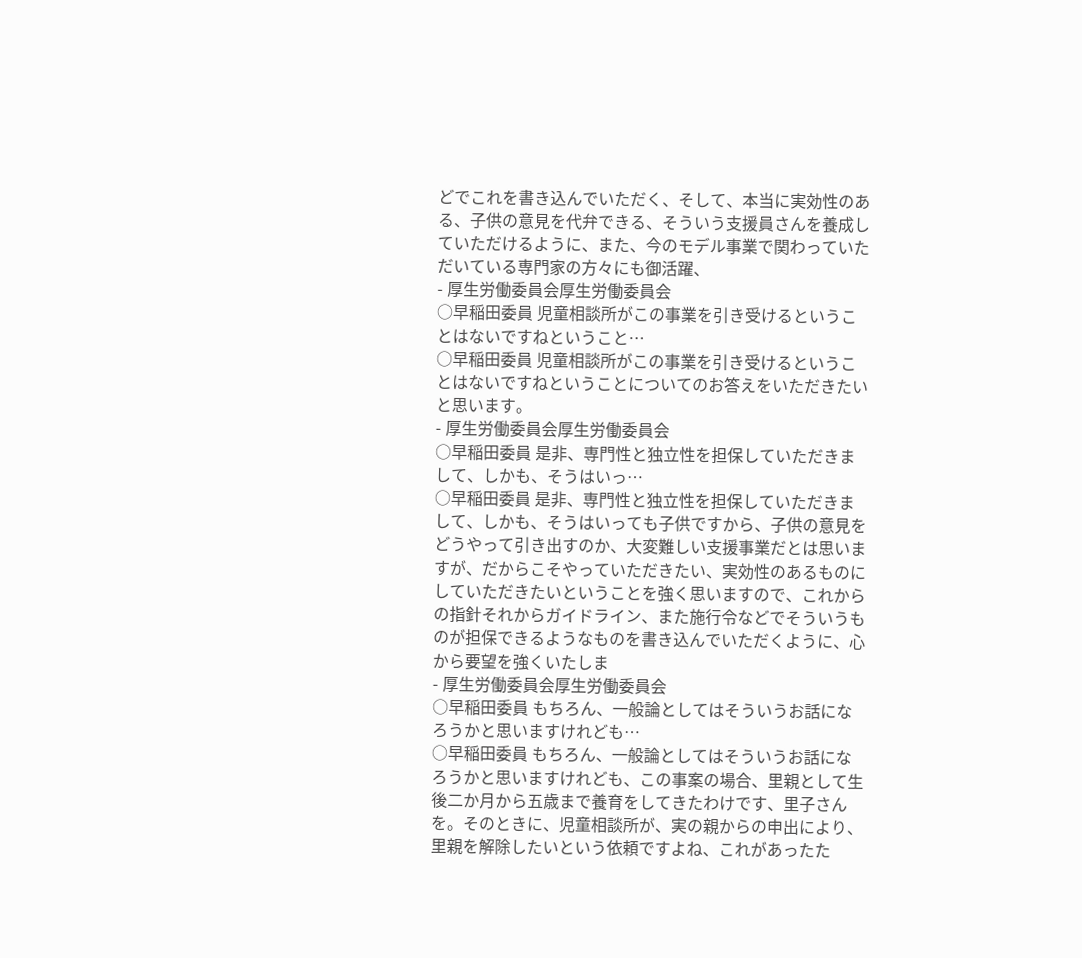どでこれを書き込んでいただく、そして、本当に実効性のある、子供の意見を代弁できる、そういう支援員さんを養成していただけるように、また、今のモデル事業で関わっていただいている専門家の方々にも御活躍、
- 厚生労働委員会厚生労働委員会
○早稲田委員 児童相談所がこの事業を引き受けるということはないですねということ…
○早稲田委員 児童相談所がこの事業を引き受けるということはないですねということについてのお答えをいただきたいと思います。
- 厚生労働委員会厚生労働委員会
○早稲田委員 是非、専門性と独立性を担保していただきまして、しかも、そうはいっ…
○早稲田委員 是非、専門性と独立性を担保していただきまして、しかも、そうはいっても子供ですから、子供の意見をどうやって引き出すのか、大変難しい支援事業だとは思いますが、だからこそやっていただきたい、実効性のあるものにしていただきたいということを強く思いますので、これからの指針それからガイドライン、また施行令などでそういうものが担保できるようなものを書き込んでいただくように、心から要望を強くいたしま
- 厚生労働委員会厚生労働委員会
○早稲田委員 もちろん、一般論としてはそういうお話になろうかと思いますけれども…
○早稲田委員 もちろん、一般論としてはそういうお話になろうかと思いますけれども、この事案の場合、里親として生後二か月から五歳まで養育をしてきたわけです、里子さんを。そのときに、児童相談所が、実の親からの申出により、里親を解除したいという依頼ですよね、これがあったた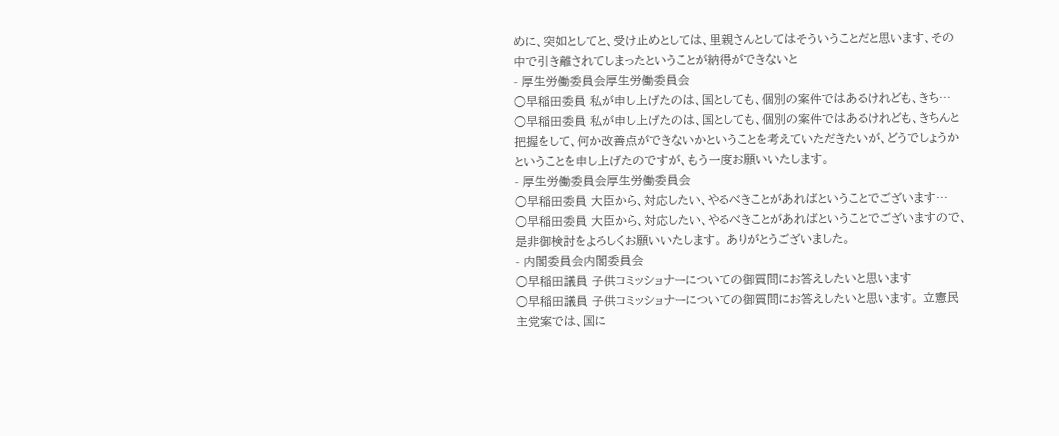めに、突如としてと、受け止めとしては、里親さんとしてはそういうことだと思います、その中で引き離されてしまったということが納得ができないと
- 厚生労働委員会厚生労働委員会
○早稲田委員 私が申し上げたのは、国としても、個別の案件ではあるけれども、きち…
○早稲田委員 私が申し上げたのは、国としても、個別の案件ではあるけれども、きちんと把握をして、何か改善点ができないかということを考えていただきたいが、どうでしょうかということを申し上げたのですが、もう一度お願いいたします。
- 厚生労働委員会厚生労働委員会
○早稲田委員 大臣から、対応したい、やるべきことがあればということでございます…
○早稲田委員 大臣から、対応したい、やるべきことがあればということでございますので、是非御検討をよろしくお願いいたします。 ありがとうございました。
- 内閣委員会内閣委員会
○早稲田議員 子供コミッショナーについての御質問にお答えしたいと思います
○早稲田議員 子供コミッショナーについての御質問にお答えしたいと思います。 立憲民主党案では、国に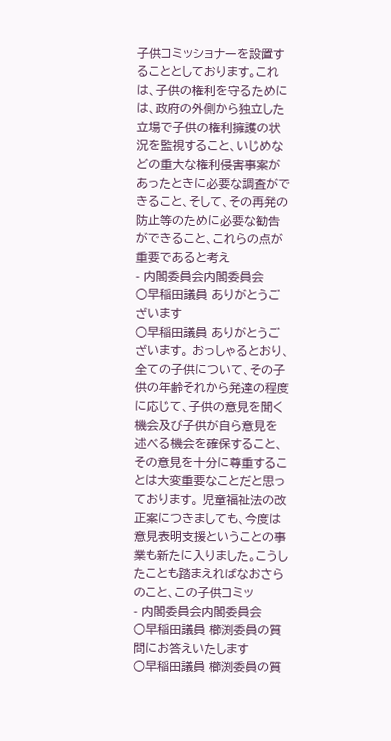子供コミッショナーを設置することとしております。これは、子供の権利を守るためには、政府の外側から独立した立場で子供の権利擁護の状況を監視すること、いじめなどの重大な権利侵害事案があったときに必要な調査ができること、そして、その再発の防止等のために必要な勧告ができること、これらの点が重要であると考え
- 内閣委員会内閣委員会
○早稲田議員 ありがとうございます
○早稲田議員 ありがとうございます。 おっしゃるとおり、全ての子供について、その子供の年齢それから発達の程度に応じて、子供の意見を聞く機会及び子供が自ら意見を述べる機会を確保すること、その意見を十分に尊重することは大変重要なことだと思っております。 児童福祉法の改正案につきましても、今度は意見表明支援ということの事業も新たに入りました。こうしたことも踏まえればなおさらのこと、この子供コミッ
- 内閣委員会内閣委員会
○早稲田議員 櫛渕委員の質問にお答えいたします
○早稲田議員 櫛渕委員の質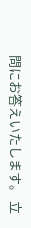問にお答えいたします。 立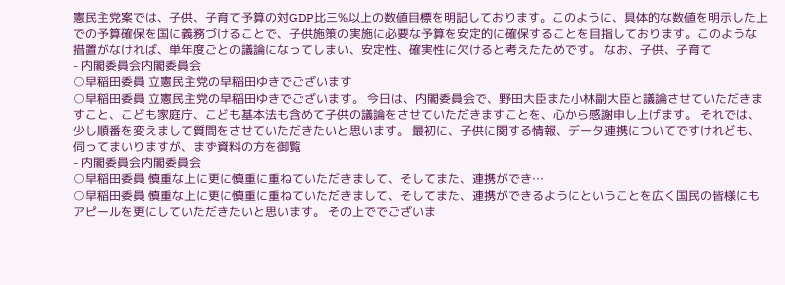憲民主党案では、子供、子育て予算の対GDP比三%以上の数値目標を明記しております。このように、具体的な数値を明示した上での予算確保を国に義務づけることで、子供施策の実施に必要な予算を安定的に確保することを目指しております。このような措置がなければ、単年度ごとの議論になってしまい、安定性、確実性に欠けると考えたためです。 なお、子供、子育て
- 内閣委員会内閣委員会
○早稲田委員 立憲民主党の早稲田ゆきでございます
○早稲田委員 立憲民主党の早稲田ゆきでございます。 今日は、内閣委員会で、野田大臣また小林副大臣と議論させていただきますこと、こども家庭庁、こども基本法も含めて子供の議論をさせていただきますことを、心から感謝申し上げます。 それでは、少し順番を変えまして質問をさせていただきたいと思います。 最初に、子供に関する情報、データ連携についてですけれども、伺ってまいりますが、まず資料の方を御覧
- 内閣委員会内閣委員会
○早稲田委員 慎重な上に更に慎重に重ねていただきまして、そしてまた、連携ができ…
○早稲田委員 慎重な上に更に慎重に重ねていただきまして、そしてまた、連携ができるようにということを広く国民の皆様にもアピールを更にしていただきたいと思います。 その上ででございま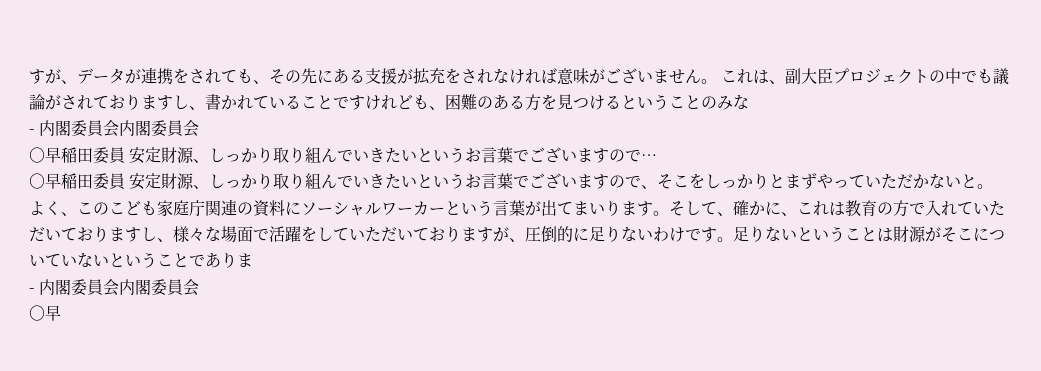すが、データが連携をされても、その先にある支援が拡充をされなければ意味がございません。 これは、副大臣プロジェクトの中でも議論がされておりますし、書かれていることですけれども、困難のある方を見つけるということのみな
- 内閣委員会内閣委員会
○早稲田委員 安定財源、しっかり取り組んでいきたいというお言葉でございますので…
○早稲田委員 安定財源、しっかり取り組んでいきたいというお言葉でございますので、そこをしっかりとまずやっていただかないと。 よく、このこども家庭庁関連の資料にソーシャルワーカーという言葉が出てまいります。そして、確かに、これは教育の方で入れていただいておりますし、様々な場面で活躍をしていただいておりますが、圧倒的に足りないわけです。足りないということは財源がそこについていないということでありま
- 内閣委員会内閣委員会
○早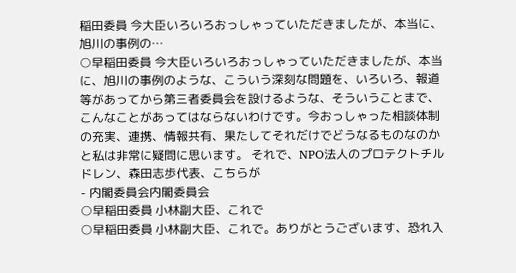稲田委員 今大臣いろいろおっしゃっていただきましたが、本当に、旭川の事例の…
○早稲田委員 今大臣いろいろおっしゃっていただきましたが、本当に、旭川の事例のような、こういう深刻な問題を、いろいろ、報道等があってから第三者委員会を設けるような、そういうことまで、こんなことがあってはならないわけです。今おっしゃった相談体制の充実、連携、情報共有、果たしてそれだけでどうなるものなのかと私は非常に疑問に思います。 それで、NPO法人のプロテクトチルドレン、森田志歩代表、こちらが
- 内閣委員会内閣委員会
○早稲田委員 小林副大臣、これで
○早稲田委員 小林副大臣、これで。ありがとうございます、恐れ入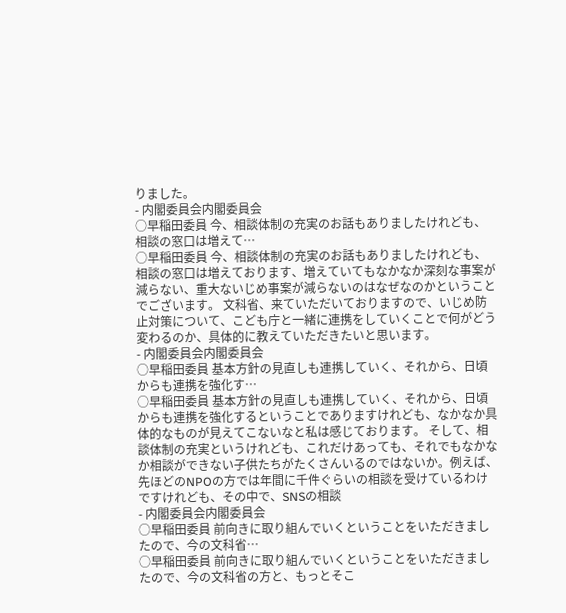りました。
- 内閣委員会内閣委員会
○早稲田委員 今、相談体制の充実のお話もありましたけれども、相談の窓口は増えて…
○早稲田委員 今、相談体制の充実のお話もありましたけれども、相談の窓口は増えております、増えていてもなかなか深刻な事案が減らない、重大ないじめ事案が減らないのはなぜなのかということでございます。 文科省、来ていただいておりますので、いじめ防止対策について、こども庁と一緒に連携をしていくことで何がどう変わるのか、具体的に教えていただきたいと思います。
- 内閣委員会内閣委員会
○早稲田委員 基本方針の見直しも連携していく、それから、日頃からも連携を強化す…
○早稲田委員 基本方針の見直しも連携していく、それから、日頃からも連携を強化するということでありますけれども、なかなか具体的なものが見えてこないなと私は感じております。 そして、相談体制の充実というけれども、これだけあっても、それでもなかなか相談ができない子供たちがたくさんいるのではないか。例えば、先ほどのNPOの方では年間に千件ぐらいの相談を受けているわけですけれども、その中で、SNSの相談
- 内閣委員会内閣委員会
○早稲田委員 前向きに取り組んでいくということをいただきましたので、今の文科省…
○早稲田委員 前向きに取り組んでいくということをいただきましたので、今の文科省の方と、もっとそこ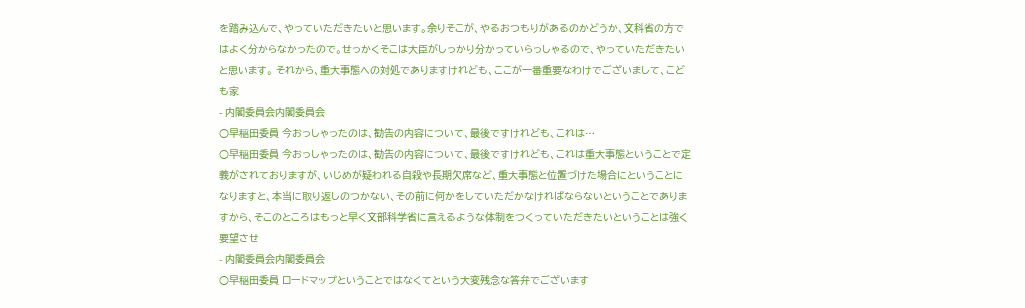を踏み込んで、やっていただきたいと思います。余りそこが、やるおつもりがあるのかどうか、文科省の方ではよく分からなかったので。せっかくそこは大臣がしっかり分かっていらっしゃるので、やっていただきたいと思います。 それから、重大事態への対処でありますけれども、ここが一番重要なわけでございまして、こども家
- 内閣委員会内閣委員会
○早稲田委員 今おっしゃったのは、勧告の内容について、最後ですけれども、これは…
○早稲田委員 今おっしゃったのは、勧告の内容について、最後ですけれども、これは重大事態ということで定義がされておりますが、いじめが疑われる自殺や長期欠席など、重大事態と位置づけた場合にということになりますと、本当に取り返しのつかない、その前に何かをしていただかなければならないということでありますから、そこのところはもっと早く文部科学省に言えるような体制をつくっていただきたいということは強く要望させ
- 内閣委員会内閣委員会
○早稲田委員 ロードマップということではなくてという大変残念な答弁でございます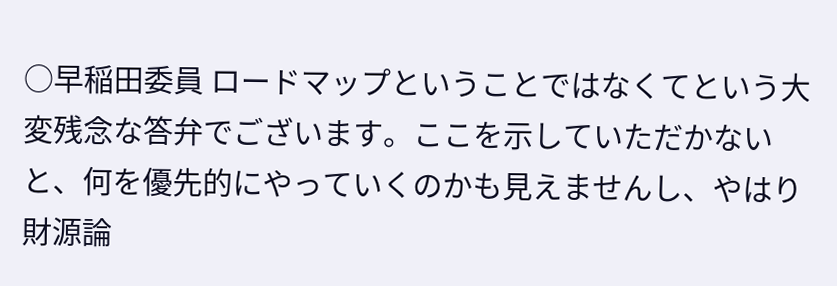○早稲田委員 ロードマップということではなくてという大変残念な答弁でございます。ここを示していただかないと、何を優先的にやっていくのかも見えませんし、やはり財源論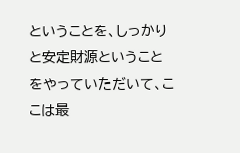ということを、しっかりと安定財源ということをやっていただいて、ここは最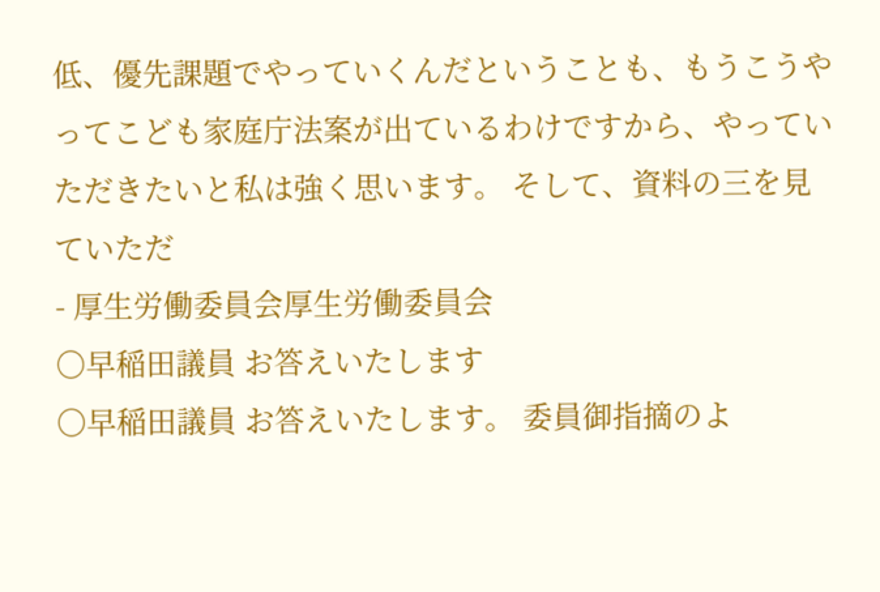低、優先課題でやっていくんだということも、もうこうやってこども家庭庁法案が出ているわけですから、やっていただきたいと私は強く思います。 そして、資料の三を見ていただ
- 厚生労働委員会厚生労働委員会
○早稲田議員 お答えいたします
○早稲田議員 お答えいたします。 委員御指摘のよ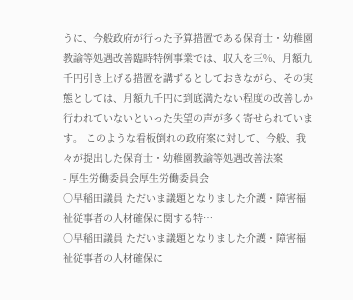うに、今般政府が行った予算措置である保育士・幼稚園教諭等処遇改善臨時特例事業では、収入を三%、月額九千円引き上げる措置を講ずるとしておきながら、その実態としては、月額九千円に到底満たない程度の改善しか行われていないといった失望の声が多く寄せられています。 このような看板倒れの政府案に対して、今般、我々が提出した保育士・幼稚園教諭等処遇改善法案
- 厚生労働委員会厚生労働委員会
○早稲田議員 ただいま議題となりました介護・障害福祉従事者の人材確保に関する特…
○早稲田議員 ただいま議題となりました介護・障害福祉従事者の人材確保に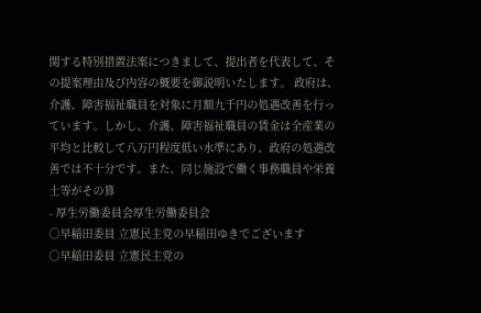関する特別措置法案につきまして、提出者を代表して、その提案理由及び内容の概要を御説明いたします。 政府は、介護、障害福祉職員を対象に月額九千円の処遇改善を行っています。しかし、介護、障害福祉職員の賃金は全産業の平均と比較して八万円程度低い水準にあり、政府の処遇改善では不十分です。また、同じ施設で働く事務職員や栄養士等がその算
- 厚生労働委員会厚生労働委員会
○早稲田委員 立憲民主党の早稲田ゆきでございます
○早稲田委員 立憲民主党の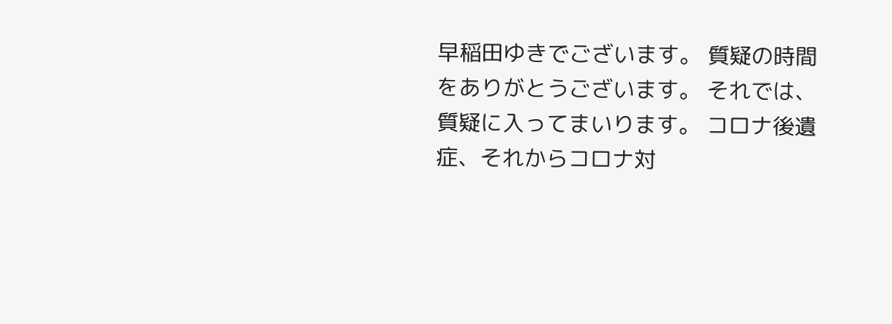早稲田ゆきでございます。 質疑の時間をありがとうございます。 それでは、質疑に入ってまいります。 コロナ後遺症、それからコロナ対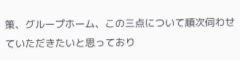策、グループホーム、この三点について順次伺わせていただきたいと思っており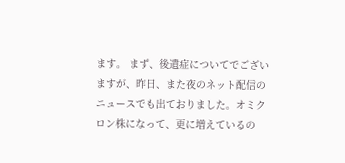ます。 まず、後遺症についてでございますが、昨日、また夜のネット配信のニュースでも出ておりました。オミクロン株になって、更に増えているの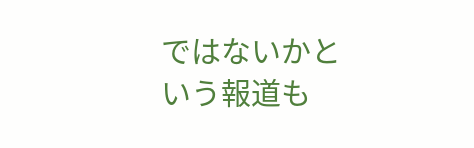ではないかという報道も